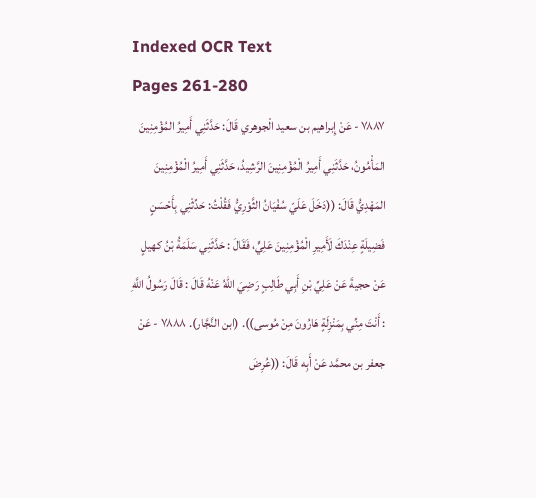Indexed OCR Text
Pages 261-280
٧٨٨٧ - عَنْ إِبراهيم بن سعيد الْجوهري قَالَ: حَدَّثَنِي أَمِيرُ المُؤْمِنِينَ المَأْمُونُ، حَدَّثَنِي أَمِيرُ الْمُؤْمِنِينَ الرَّشِيدُ، حَدَّثَنِي أَمِيرُ الْمُؤْمِنِينَ المَهْدِيُّ قَالَ: ((دَخَلَ عَلَيّ سُفْيَانُ الثَّوْرِيُّ فَقُلْتُ: حَدِّثْنِي بِأَحْسَنٍ فَضِيلَةٍ عِنْدَكَ لَأَمِيرِ الْمُؤْمِنِينَ عَلِيٍّ، فَقَالَ : حَدَّثَنِي سَلَمَةُ بْنُ كهيلٍ عَنْ حجيةَ عَنْ عَلِيِّ بْنِ أَبِي طَالِبٍ رَضِيَ اللّهُ عَنْهُ قَالَ : قَالَ رَسُولُ اللَّهِ : أَنْتَ مِنِّي بِمَنْزِلَةٍ هَارُونَ مِنْ مُوسى)). (ابن النَّجَّار). ٧٨٨٨ - عَنْ جعفر بن محمَّد عَنْ أَبِه قَالَ: ((عُرِضَ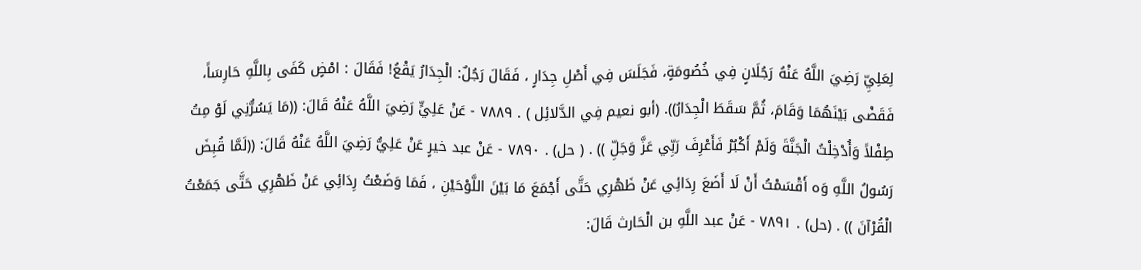لِعَلِيِّ رَضِيَ اللَّهُ عَنْهُ رَجُلَانٍ فِي خُصُومَةٍ، فَجَلَسَ فِي أَصْلِ جِدَارٍ ، فَقَالَ رَجُلٌ: الْجِدَارُ يَقْعُ! فَقَالَ : امْضٍ كَفَى بِاللَّهِ حَارِسَاً، فَقَضْى بَيْنَهُمَا وَقَامَ، ثُمَّ سَقَطَ الْجِدَارُ)). (أبو نعيم فِي الدَّلائِل ) . ٧٨٨٩ - عَنْ عَلِيٍّ رَضِيَ اللَّهُ عَنْهُ قَالَ: ((مَا يَسُرُّنِي لَوْ مِتُ طِفْلاً وَأُدْخِلْتُ الْجَنَّةَ وَلَمْ أَكْبُرْ فَأَعْرِفَ رَبِّي عَزَّ وَجَلِّ )) . ( حل) . ٧٨٩٠ - عَنْ عبد خيرٍ عَنْ عَلِيُّ رَضِيَ اللَّهُ عَنْهُ قَالَ: ((لَمَّا قُبِضَ رَسُولُ اللَّهِ وَه أَقْسَمْتُ أَنْ لَا أَضَعَ رِدَائِي عَنْ ظَهْرِي حَتَّى أَجْمَعَ مَا بَيْنَ اللَّوْحَيْنِ ، فَمَا وَضَعْتُ رِدَائِي عَنْ ظَهْرِي حَتَّى جَمَعْتُ الْقُرْآنَ )) . (حل) . ٧٨٩١ - عَنْ عبد اللَّهِ بن الْحَارث قَالَ: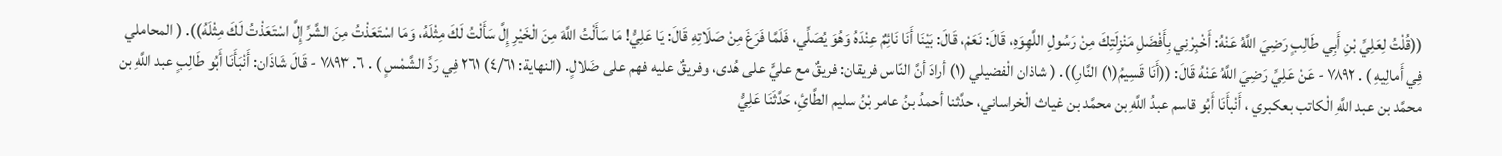((قُلْتُ لِعَلِيِّ بْنِ أَبِي طَالِبٍ رَضِيَ اللَّهُ عَنْهُ: أَخْبِرْنِي بِأَفْضَلِ مَنْزِلَتِكَ مِنْ رَسُولِ اللَّهِوَهِ، قَالَ: نَعَمْ، قَالَ: بَيْنَا أَنَا نَائِمٌ عِنْدَهُ وَهُوَ يُصَلِّي، فَلَمَّا فَرَغَ مِنْ صَلَاتِهِ قَالَ: يَا عَلِيُّ! مَا سَأَلْتُ اللَّهَ مِنَ الْخَيْرِ إِلَّ سَأَلْتُ لَكَ مِثْلَهُ، وَمَا اسْتَعَذْتُ مِنَ الشَّرِّ إِلَّ اسْتَعَذْتُ لَكَ مِثْلَهُ)). ( المحاملي فِي أَمالِيهِ ) . ٧٨٩٢ - عَنْ عَلِيِّ رَضِيَ اللَّهُ عَنْهُ قَالَ: ((أَنَا قَسِيمُ(١) النَّارِ)). ( شاذان الْفضيلي (١) أرادَ أنَّ النّاس فريقان: فريقٌ مع عليٍّ على هُدى، وفريقٌ عليه فهم على ضَلالٍ. (النهاية: ٤/٦١) ٢٦١ فِي رَدِّ الشَّمْسٍ ) . ٦. ٧٨٩٣ - قَالَ شَاذَان: أَنْبَأَنَا أَبُو طَالِبٍ عبد اللَّهِ بن محمَّد بن عبد اللَّهِ الْكاتب بعكبري ، أَنْبأَنَا أَبُو قاسم عبدُ اللَّهِ بن محمَّد بن غياث الْخراساني، حدَّثنا أحمدُ بنُ عامر بْنُ سليم الطَّائِ، حَدَّثَنَا عَلِيُّ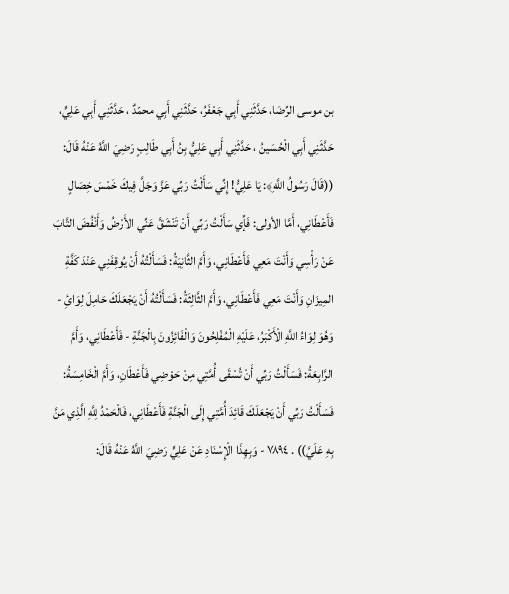بن موسى الرِّضَا، حَدَّثَنِي أَبِي جَعْفَرُ، حَدَّثَنِي أَبِي محمّدٌ ، حَدَّثَنِي أَبِي عَلِيٍّ، حَدَّثَنِي أَبِي الْحُسَينُ ، حَدَّثَنِي أَبِي عَلِيُّ بِنُ أَبِي طَالِبٍ رَضِيَ اللَّهُ عَنْهُ قَالَ: ((قَالَ رَسُولُ اللَّهِ﴾: يَا عَلِيُّ! إِنِّي سَأَلْتُ رَبِّي عَزَّ وَجَلَّ فِيكَ خَمْسَ خِصَالٍ فَأَعْطَانِي، أَمَّا الأولى: فَإِّي سَأَلْتُ رَبِّي أَنْ تَنْشَقَّ عَنِّي الأَرْضُ وَأَنْفُضَ التَّابَ عَنْ رَأْسِي وَأَنْتَ مَعِي فَأَعْطَانِي، وَأَمَّ الثَّانِيَةُ: فَسَأَلْتُهُ أَنْ يُوقِفَنِي عَنْدَ كَفَّةِ المِيزَانِ وَأَنْتَ مَعِي فَأَعْطَانِي، وَأَمَّ الثَّالِثَةُ: فَسَأَلْتُهُ أَنْ يَجْعَلَكَ حَامِلَ لِوَائِ - وَهُوَ لِوَاءُ اللَّهِ الْأَكْبَرُ، عَلَيْهِ الْمُفْلِحُونَ وَالْفَائِزُونَ بِالْجَنَّةِ - فَأَعْطَانِي، وَأَمَّ الرَّابِعَةُ: فَسَأَلْتُ رَبِّي أَنْ تُسْقَى أُمَّتِي مِنْ حَوْضِي فَأَعْطَانِ، وَأَمَّ الْخَامِسَةُ: فَسَأَلْتُ رَبِّي أَنْ يَجْعَلَكَ قَائِدَ أُمَّتِي إِلَى الْجَنَّةِ فَأَعْطَانِي، فَالْحَمْدُ لِلَّهِ الَّذِي مَنَّ بِهِ عَلَيَّ)) . ٧٨٩٤ - وَبِهِذَا الْإِسْنَادِ عَنْ عَلِيٍّ رَضِيَ اللَّهُ عَنْهُ قَالَ: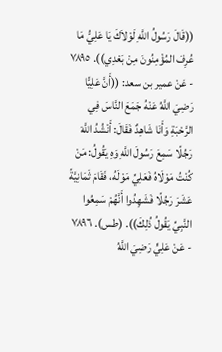((قَالَ رَسُولُ اللَّهِ لَوْلاَكَ يَا عَلِيُّ مَا عُرِفَ المُؤْمِنُونَ مِنْ بَعْدِي)). ٧٨٩٥ - عَنْ عمير بن سعد: ((أَنَّ عَلِيًّا رَضِيَ اللَّهُ عَنْهُ جَمَعَ النَّاسَ فِي الرَّحْبَةِ وَأَنَا شَاهِدٌ فَقَالَ: أَنْشُدُ اللَّهَ رَجُلًا سَمِعَ رَسُولَ اللَّهِ وَهِ يَقُولُ: مَنْ كُنْتُ مَوْلَاهُ فَعَلِيِّ مَوْلَهُ، فَقَامَ ثَمَانِيَّةً عَشَرَ رَجُلًا فَشَهِدُوا أَنَّهُمْ سَمِعُوا النَّبِيِّ يَقُولُ ذُلِكَ)). (طس). ٧٨٩٦ - عَنْ عَلِيٍّ رَضِيَ اللَّهُ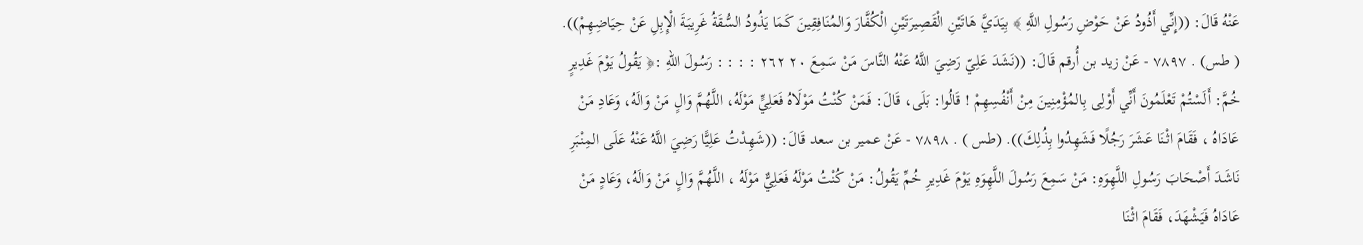عَنْهُ قَالَ: ((إِنِّي أَذُودُ عَنْ حَوْضِ رَسُولِ اللَّهِ ﴾ بِيَدَيَّ هَاتَيْنِ الْقَصِيرَتَيْنِ الْكُفَّارَ وَالمُنَافِقِينَ كَمَا يَذُودُ السُّقَةُ غَرِيبَةَ الْإِبِلِ عَنْ حِيَاضِهِمْ)). ( طس) . ٧٨٩٧ - عَنْ زيد بن أُرقم قَالَ: ((نَشَدَ عَلِيّ رَضِيَ اللَّهُ عَنْهُ النَّاسَ مَنْ سَمِعَ ٢٠ ٢٦٢ : : : : رَسُولَ اللّهِ :﴿ يَقُولُ يَوْمَ غَدِيرٍ خُمَّ: أَلَسْتُمْ تَعْلَمُونَ أَنِّي أَوْلِى بِالمُؤْمِنِينَ مِنْ أَنْفُسِهِمْ ! قَالُوا: بَلَى، قَالَ: فَمَنْ كُنْتُ مَوْلَاهُ فَعَلِيٍّ مَوْلَهُ، اللَّهُمَّ وَالٍ مَنْ وَالَهُ، وَعَادِ مَنْ عَادَاهُ ، فَقَامَ اثْنَا عَشَرَ رَجُلًا فَشَهِدُوا بِذُلِكَ)). (طس ) . ٧٨٩٨ - عَنْ عمير بن سعد قَالَ: ((شَهِدْتُ عَلِيًّا رَضِيَ اللَّهُ عَنْهُ عَلَى المِنْبَرِ نَاشَدَ أَصْحَابَ رَسُولِ اللَّهِوَهِ: مَنْ سَمِعَ رَسُولَ اللَّهِوَهِ يَوْمَ غَدِيرِ خُمِّ يَقُولُ: مَنْ كُنْتُ مَوْلَهُ فَعَلِيٌّ مَوْلَهُ ، اللَّهُمَّ وَالٍ مَنْ وَالَهُ، وَعَادٍ مَنْ عَادَاهُ فَيَشْهَدَ، فَقَامَ اثْنَا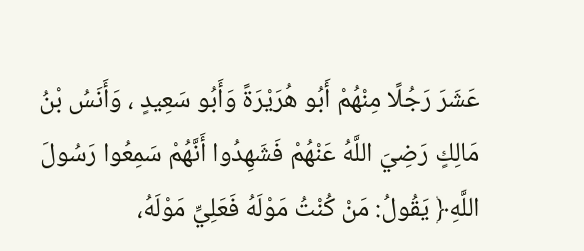عَشَرَ رَجُلًا مِنْهُمْ أَبُو هُرَيْرَةً وَأَبُو سَعِيدٍ ، وَأَنَسُ بْنُ مَالِكٍ رَضِيَ اللَّهُ عَنْهُمْ فَشَهِدُوا أَنَّهُمْ سَمِعُوا رَسُولَ اللَّهِ﴿ يَقُولُ: مَنْ كُنْتُ مَوْلَهُ فَعَلِيِّ مَوْلَهُ،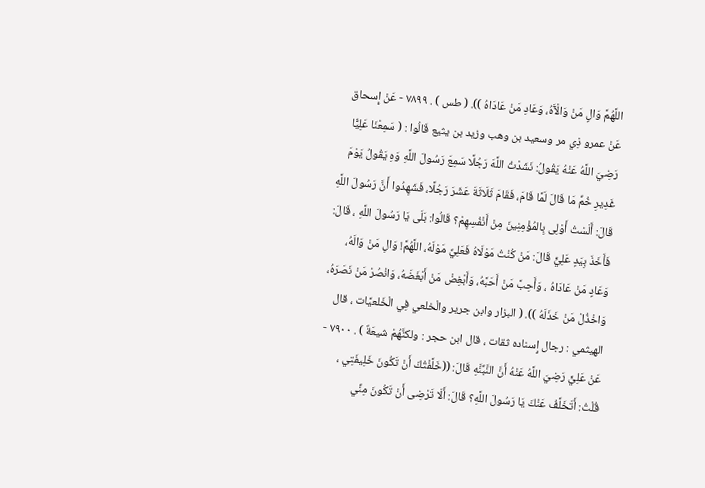اللَّهُمَّ وَالٍ مَنْ وَالْآَهُ، وَعَادِ مَنْ عَادَاهُ )). ( طس ) . ٧٨٩٩ - عَنْ إِسحاق عَنْ عمرو ذِي مر وسعيد بن وهب وزيد بن يثيع قَالُوا : ( سَمِعْنَا عَلِيًّا رَضِيَ اللَّهُ عَنْهُ يَقُولُ: نَشَدْتُ اللَّهَ رَجُلًا سَمِعَ رَسُولَ اللَّهِ وَهِ يَقُولُ يَوْمَ غَدِيرِ خُمِّ مَا قَالَ لَمَّا قَامَ، فَقَامَ ثَلَاثَةَ عَشَرَ رَجُلًا، فَشَهِدُوا أَنَّ رَسُولَ اللَّهِ قَالَ: أَلَسْتُ أَوْلِى بِالمُؤْمِنِينَ مِنْ أَنْفُسِهِمْ؟ قَالُوا: بَلَى يَا رَسُولَ اللَّهِ ، قَالَ: فَأَخَذَ بِيَدٍ عَلِيٍّ قَالَ: مَنْ كُنْتُ مَوْلَاهُ فَعَلِيِّ مَوْلَهُ، اللَّهُمَّ! وَالِ مَنْ وَالَهُ، وَعَادٍ مَنْ عَادَاهُ ، وَأَحِبَّ مَنْ أَحَبَّهُ، وَأَبْغِضْ مَنْ أَبْغَضَهُ، وَانْصُرْ مَنْ نَصَرَهُ، وَاخْذُلْ مَنْ خَذَلَهُ )). ( البزار وابن جرير والْخلعي فِي الْخَلعيَّات ، قال الهيثمي : رجال إِسناده ثقات ، قال ابن حجر : ولكنَّهُمْ شيعَةٌ ) . ٧٩٠٠ - عَنْ عَلِيٍّ رَضِيَ اللَّهُ عَنْهُ أَنَّ النَّبِّنَّهِ قَالَ: ((خَلَّفْتُكَ أَنْ تَكُونَ خَلِيفَتِي ، قُلْتُ: أَتَخَلَّفُ عَنْكَ يَا رَسُولَ اللَّهِ؟ قَالَ: أَلَا تَرْضِى أَنْ تَكُونَ مِنِّي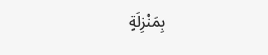بِمَنْزِلَةٍ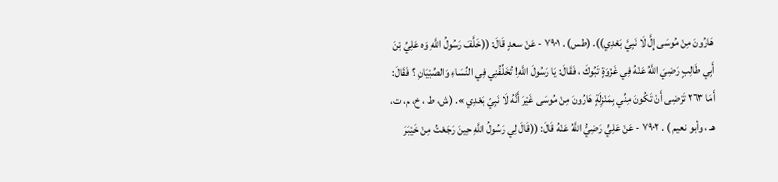هَارُونَ مِنْ مُوسَى إِلَّ لَا نَبِيَّ بَعْدِي)). (طس) . ٧٩٠١ - عَنْ سعدٍ قَالَ: ((خَلَّفَ رَسُولُ اللَّهِ وَه عَلِيِّ بْنَ أَبِي طَالِبٍ رَضِيَ اللَّهُ عَنْهُ فِي غَزْوَةٍ تَبُوكَ ، فَقَالَ: يَا رَسُولَ اللَّهِ! تُخَلِّفُنِي فِي النِّسَاءِ وَالصِّبْيَانِ ؟ فَقَالَ: أَمَا ٢٦٣ تَرْضِى أَنْ تَكُونَ مِنِّي بِمَنْزِلَةٍ هَارُونَ مِنْ مُوسَى غَيْرَ أَنَّهُ لَا نَبِيّ بَعْدِي ». (ش، ط ، خ، م، ت، هـ ، وأبو نعيم ) . ٧٩٠٢ - عَنْ عَلِيٍّ رَضِيُّ اللَّهُ عَنْهُ قَالَ: ((قَالَ لِي رَسُولُ اللَّهِ حِينَ رَجَعْتُ مِنْ خَيْبَرَ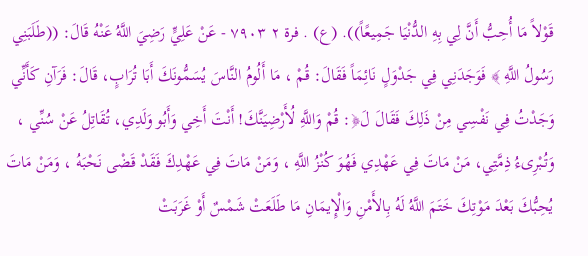قَوْلاً مَا أُحِبُّ أَنَّ لِي بِهِ الدُّنْيَا جَمِيعًاً)). (ع) . فرة ٢ ٧٩٠٣ - عَنْ عَلِيٍّ رَضِيَ اللَّهُ عَنْهُ قَالَ: ((طَلَبَنِي رَسُولُ اللَّهِ ﴾ فَوَجَدَنِي فِي جَدْوَلٍ نَائِمَاً فَقَالَ: قُمْ ، مَا أَلُومُ النَّاسَ يُسَمُّونَكَ أَبَا تُرَابٍ، قَالَ: فَرَآنِ كَأَنِّي وَجَدْتُ فِي نَفْسِي مِنْ ذَلِكَ فَقَالَ لَ﴿: قُمْ وَاللَّهِ لُأَرْضِيَنَّكَ! أَنْتَ أَخِي وَأَبُو وَلَدِي، تُقَاتِلُ عَنْ سُنِّي ، وَتُبْرِىءُ ذِمَّتِي، مَنْ مَاتَ فِي عَهْدِي فَهُوَ كُنْزُ اللَّهِ ، وَمَنْ مَاتَ فِي عَهْدِكَ فَقَدْ قَضْى نَحْبَهُ ، وَمَنْ مَاتَ يُحِبُّكَ بَعْدَ مَوْتِكَ خَتَمَ اللَّهُ لَهُ بِالأَمْنِ وَالْإِيمَانِ مَا طَلَعَتْ شَمْسٌ أَوْ غَرَبَتْ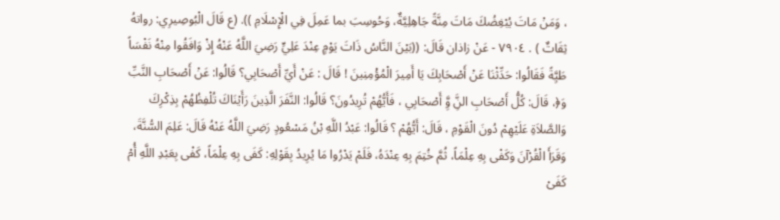، وَمَنْ مَاتَ يُبْغِضُكَ مَاتَ مِنَّةً جَاهِلِيَّةٌ، وَحُوسِبَ بما عَمِلَ فِي الْإِسْلَامِ )). (ع قَالَ الْبُوصِيرِي: رواتهُ ثِقَاتٌ ) . ٧٩٠٤ - عَنْ زاذان قَالَ: ((بَيْنَ النَّاسُ ذَاتَ يَوْمٍ عِنْدَ عَلِيٍّ رَضِيَ اللَّهُ عَنْهُ إِذْ وَافَقُوا مِنْهُ نَفْسَاً طَيَِّةً فَقَالُوا: حَدِّثْنَا عَنْ أَصْحَابِكَ يَا أَمِيرَ الْمُؤْمِنِينَ ! قَالَ : عَنْ أَيِّ أَصْحَابِي؟ قَالُوا: عَنْ أَصْحَابِ النَّبِّ وَ﴿، قَالَ: كُلُّ أَصْحَابِ النَِّ وَِّ أَصْحَابِي ، فَأَيُّهُمْ تُرِيدُونَ؟ قَالُوا: النَّفَرَ الَّذِينَ رَأَيْنَاكَ تُلْفِظُهُمْ بِذِكْرِكَ وَالصَّلاَةِ عَلَيْهِمْ دُونَ الْقَوْمِ ، قَالَ: أَيُّهُمْ ؟ قَالُوا: عَبْدُ اللَّهِ بْنُ مَسْعُودٍ رَضِيَ اللَّهُ عَنْهُ قَالَ: عَلِمَ السُّنَّةَ، وَقَرَأَ الْقُرْآنَ وَكَفْى بِهِ عِلْمَاً، ثُمَّ خُتِمَ بِهِ عِنْدَهُ، فَلَمْ يَدْرُوا مَا يُرِيدُ بِقَوْلِهِ: كَفَى بِهِ عِلْمَاً، كَفْى بِعَبْدِ اللَّهِ أُمْ كَفَىْ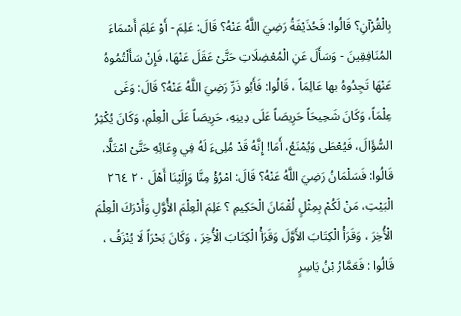بِالْقُرْآنِ؟ قَالُوا: فَحُذَيْفَةُ رَضِيَ اللَّهُ عَنْهُ؟ قَالَ: عَلِمَ - أَوْ عَلِمَ أَسْمَاءَ المُنَافِقِينَ - وَسَأَلَ عَنِ الْمُعْضِلَاتِ حَتَّىْ عَقَلَ عَنْهَا، فَإِنْ سَأَلْتُمُوهُ عَنْهَا تَجِدُوهُ بها عَالِمَاً ، قَالُوا: فَأَبُو ذَرِّ رَضِيَ اللَّهُ عَنْهُ؟ قَالَ: وَغَى عِلْمَاً، وَكَانَ شَحِيحَاً حَرِيصَاً عَلَى دِينِهِ، حَرِيصَاً عَلَى الْعِلْمِ، وَكَانَ يُكْثِرُ السُّؤَالَ، فَيُعْطَى وَيُمْنَعُ، أَمَا! إِنَّهُ قَدْ مُلِىءَ لَهُ فِي وِعَائِهِ حَتَّىْ امْتَلًّا، قَالُوا: فَسَلْمَانُ رَضِيَ اللَّهُ عَنْهُ؟ قَالَ: امْرُؤْ مِنَّا وَإِلَيْنَا أَهْلَ ٢٠ ٢٦٤ الْبَيْتِ، مَنْ لَكُمْ بِمِثْلٍ لُقْمَانَ الْحَكِيمِ ؟ عَلِمَ الْعِلْمَ الأُوَّلِ وَأَدْرَكَ الْعِلْمَ الْأُخِرَ ، وَقَرَأْ الْكِتَابَ الأَوَّلَ وَقَرَأْ الْكِتَابَ الْأُخِرَ ، وَكَانَ بَحْرَاً لَا يُنْزَفُ ، قَالُوا : فَعَمَّارُ بْنُ يَاسِرٍ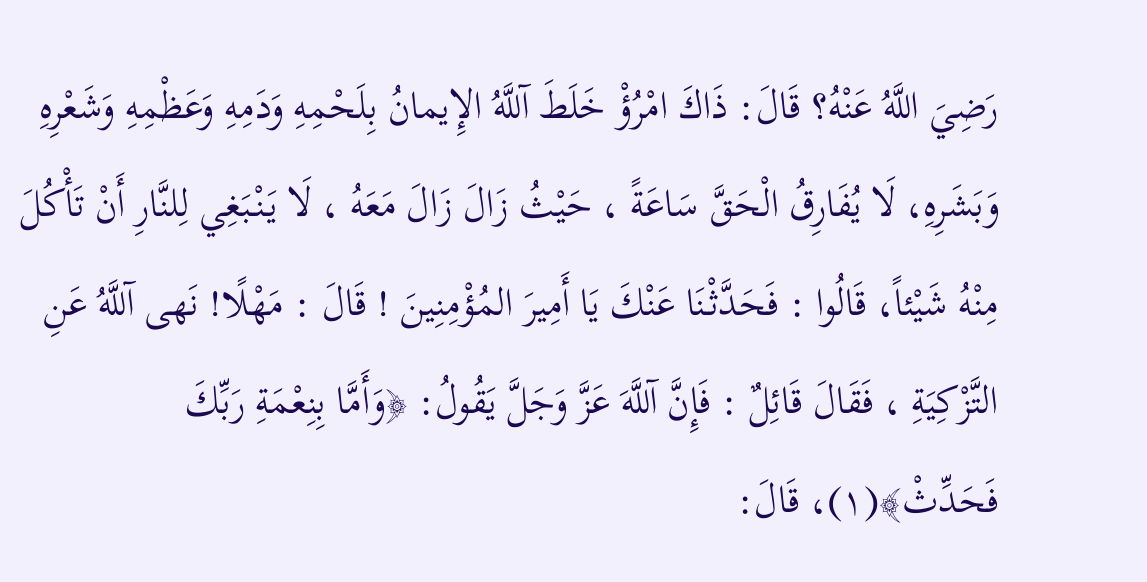رَضِيَ اللَّهُ عَنْهُ؟ قَالَ: ذَاكَ امْرُؤْ خَلَطَ آللَّهُ الإِيمانُ بِلَحْمِهِ وَدَمِهِ وَعَظْمِهِ وَشَعْرِهِ وَبَشَرِهِ، لَا يُفَارِقُ الْحَقَّ سَاعَةً ، حَيْثُ زَالَ زَالَ مَعَهُ ، لَا يَنْبَغِي لِلنَّارِ أَنْ تَأْكُلَ مِنْهُ شَيْئاً، قَالُوا : فَحَدَّثْنَا عَنْكَ يَا أَمِيرَ المُؤْمِنِينَ ! قَالَ : مَهْلًا! نَهى آللَّهُ عَنِ التَّزْكِيَةِ ، فَقَالَ قَائِلٌ : فَإِنَّ آللَّهَ عَزَّ وَجَلَّ يَقُولُ: ﴿وَأَمَّا بِنِعْمَةِ رَبِّكَ فَحَدِّثْ﴾(١)، قَالَ: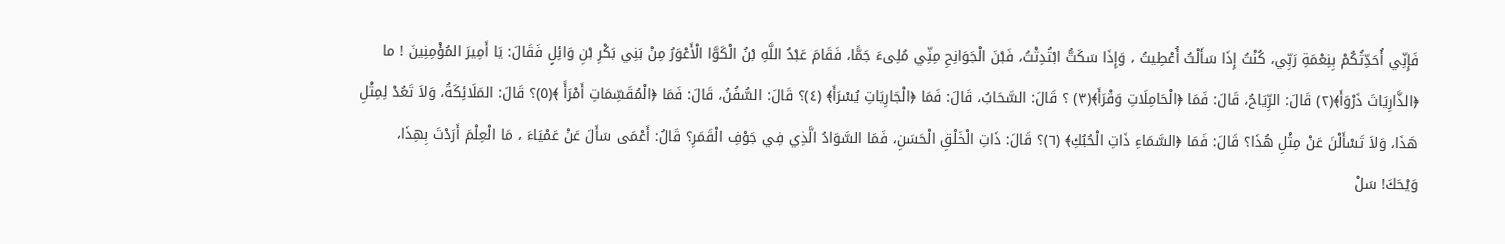فَإِنِّي أُحَدِّثُكُمْ بِنِعْمَةِ رَبِّي، كُنْتُ إِذَا سَأَلْتُ أُعْطِيتُ ، وَإِذَا سَكَتُّ ابْتُدِثْتُ، فَبْنَ الْجَوَانِحِ مِنِّي مُلِىءَ جَمًّا، فَقَامَ عَبْدُ اللَّهِ بْنُ الْكَوَّا الْأَعْوَرُ مِنْ بَنِي بَكْرِ بْنِ وَائِلٍ فَقَالَ: يَا أَمِيرَ المُؤْمِنِينَ ! ما ﴿الذَّارِيَاتَ ذَرْوَأَ﴾(٢) قَالَ: الرِّيَاحُ، قَالَ: فَمَا ﴿الْحَامِلَاتِ وَقْرَأَ﴾(٣) ؟ قَالَ: السَّحَابُ، قَالَ: فَمَا ﴿الْجَارِيَاتِ يُسْرَأَ﴾ (٤)؟ قَالَ: السُّفُنُ، قَالَ: فَمَا ﴿الْمُقَسِّمَاتِ أَمْرَأً ﴾(٥)؟ قَالَ: المَلَائِكَةُ، وَلاَ تَعُدْ لِمِثْلِ هَذَا، وَلاَ تَسْأَلْنَ عَنْ مِثْلِ هُذَا؟ قَالَ: فَمَا ﴿السَّمَاءِ ذَاتِ الْحُبُكِ﴾ (٦)؟ قَالَ: ذَاتِ الْخَلْقِ الْحَسَنِ، فَمَا السَّوَادُ الَّذِي فِي جَوْفِ الْقَمَرِ؟ قَالُ: أَعْمَى سَأَلَ عَنْ عَمْيَاءَ ، مَا الْعِلْمَ أَرَدْتَ بِهِذَا، وَيْحَكَ! سَلْ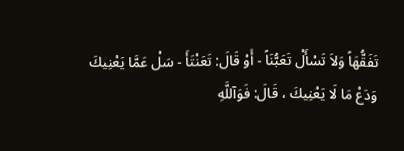تَفَقُّهَاً وَلاَ تَسْأَلْ تَعَبُّنَاً - أَوْ قَالَ: تَعَنْتَأَ - سَلْ عَمَّا يَعْنِيكَ وَدَعْ مَا لَا يَعْنِيكَ ، قَالَ: فَوَآللَّهِ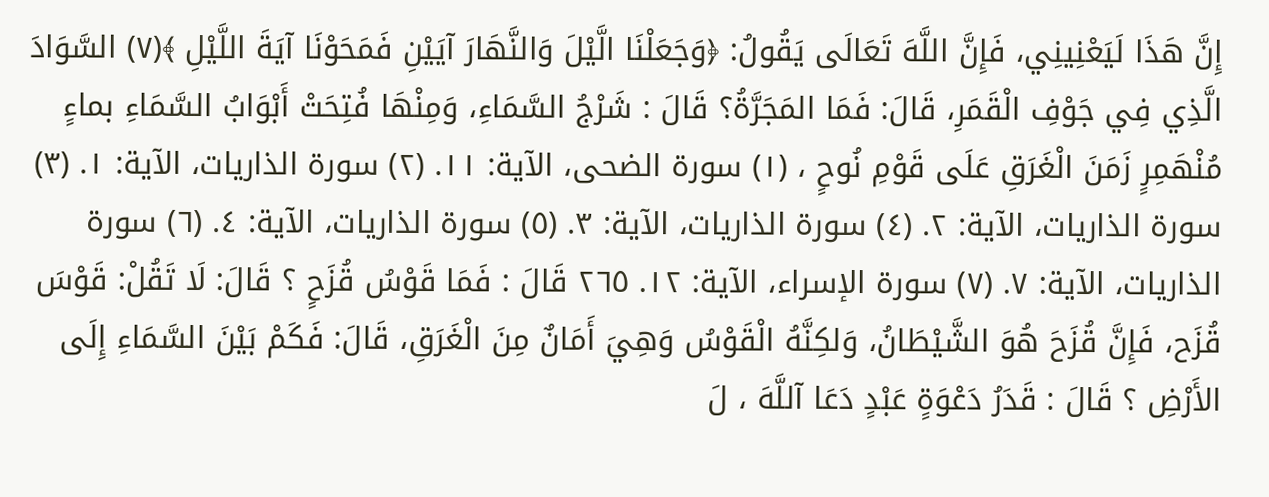إِنَّ هَذَا لَيَعْنِينِي، فَإِنَّ اللَّهَ تَعَالَى يَقُولُ: ﴿وَجَعَلْنَا الَّيْلَ وَالنَّهَارَ آيَيْنِ فَمَحَوْنَا آيَةَ اللَّيْلِ ﴾(٧) السَّوَادَ الَّذِي فِي جَوْفِ الْقَمَرِ، قَالَ: فَمَا المَجَرَّةُ؟ قَالَ : شَرْجُ السَّمَاءِ، وَمِنْهَا فُتِحَتْ أَبْوَابُ السَّمَاءِ بماءٍ مُنْهَمِرٍ زَمَنَ الْغَرَقِ عَلَى قَوْمِ نُوحٍ ، (١) سورة الضحى، الآية: ١١. (٢) سورة الذاريات، الآية: ١. (٣) سورة الذاريات، الآية: ٢. (٤) سورة الذاريات، الآية: ٣. (٥) سورة الذاريات، الآية: ٤. (٦) سورة الذاريات، الآية: ٧. (٧) سورة الإسراء، الآية: ١٢. ٢٦٥ قَالَ : فَمَا قَوْسُ قُزَحٍ ؟ قَالَ: لَا تَقُلْ: قَوْسَ قُزَح، فَإِنَّ قُزَحَ هُوَ الشَّيْطَانُ، وَلكِنَّهُ الْقَوْسُ وَهِيَ أَمَانٌ مِنَ الْغَرَقِ، قَالَ: فَكَمْ بَيْنَ السَّمَاءِ إِلَى الأَرْضِ ؟ قَالَ : قَدَرُ دَعْوَةٍ عَبْدٍ دَعَا آللَّهَ ، لَ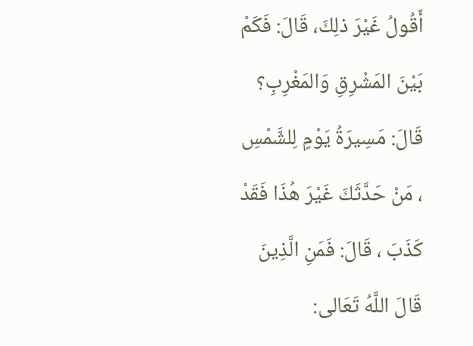أَقُولُ غَيْرَ ذلِكَ، قَالَ: فَكَمْ بَيْنَ المَشْرِقِ وَالمَغْرِبِ؟ قَالَ: مَسِيرَةُ يَوْمٍ لِلشَّمْسِ ، مَنْ حَدَّثَكَ غَيْرَ هُذَا فَقَدْ كَذَبَ ، قَالَ: فَمَنِ الَّذِينَ قَالَ اللَّهُ تَعَالى: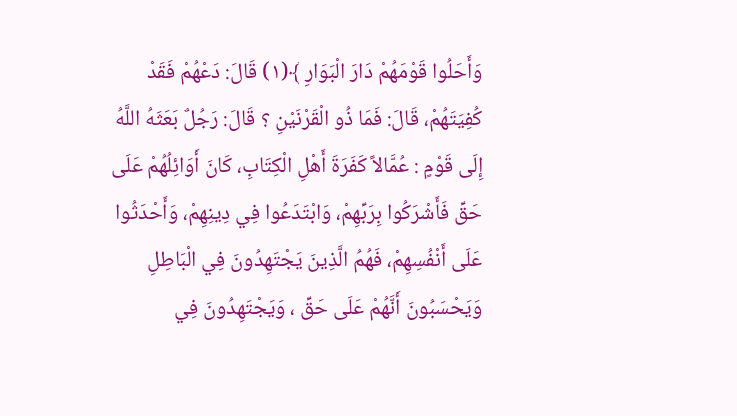وَأَحَلُوا قَوْمَهُمْ دَارَ الْبَوَارِ ﴾(١) قَالَ: دَعْهُمْ فَقَدْ كُفِيَتَهُمْ، قَالَ: فَمَا ذُو الْقَرْنَيْنِ ؟ قَالَ: رَجُلٌ بَعَثَهُ اللَّهُ إِلَى قَوْمٍ : عُمَّالاً كَفَرَةَ أَهْلِ الْكِتَابِ، كَانَ أَوَائِلُهُمْ عَلَى حَقِّ فَأَشْرَكُوا بِرَبِّهِمْ، وَابْتَدَعُوا فِي دِينِهِمْ، وَأَحْدَثُوا عَلَى أَنْفُسِهِمْ، فَهُمُ الَّذِينَ يَجْتَهِدُونَ فِي الْبَاطِلِ وَيَحْسَبُونَ أَنَّهُمْ عَلَى حَقِّ ، وَيَجْتَهِدُونَ فِي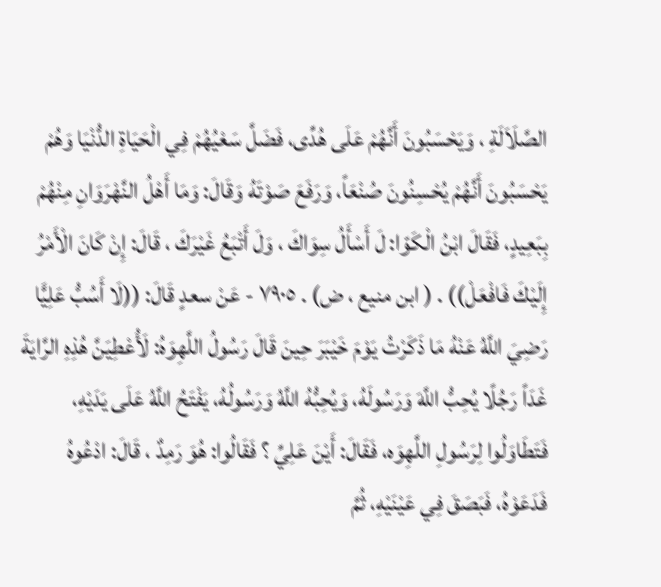الصَّلَاَلَةِ ، وَيَحْسَبُونَ أَنَّهُمْ عَلَى هُدِّى، فَضَلَّ سَعْيُهُمْ فِي الْحَيَاةِ الدُّنْيَا وَهُمْ يَحْسَبُونَ أَنَّهُمْ يُحْسِنُونَ صُنْعَاً، وَرَفَعَ صَوْتَهُ وَقَالَ: وَمَا أَهْلُ النَّهْرَوَانِ مِنْهُمْ بِبَعِيدٍ، فَقَالَ ابْنُ الْكَوّا: لَ أَسْأَلُ سِوَاكَ ، وَلَ أَتْبَعُ غَيْرَكَ ، قَالَ: إِنْ كَانَ الْأَمْرُ إِلَيْكَ فَافْعَلْ)) . ( ابن منيع ، ض) . ٧٩٠٥ - عَنْ سعدٍ قَالَ: ((لَا أَسُبُّ عَلِيًّا رَضِيَ اللَّهُ عَنْهُ مَا ذَكَرْتُ يَوْمَ خَيْبَرَ حِينَ قَالَ رَسُولُ اللَّهِوَهُ: لَأُعْطِيَنَّ هُذِهِ الرَّايَةَ غَدَاً رَجُلًا يُحِبُّ اللَّهَ وَرَسُولَهُ، وَيُحِبُّهُ اللَّهُ وَرَسُولُهُ، يَفْتَحُ اللَّهُ عَلَى يَدَيْهِ، فَتَطَاوَلُوا لِرَسُولِ اللَّهِوَه، فَقَالَ: أَيْنَ عَلِيِّ ؟ فَقَالُوا: هُوَ رَمِدٌ ، قَالَ: ادْعُوهُ فَدَعَوْهُ، فَبَصَقَ فِي عَيْنَيْهِ، ثُمَّ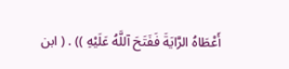أَعْطَاهُ الرَّايَةَ فَفَتَحَ آللَّهُ عَلَيْهِ )) . ( ابن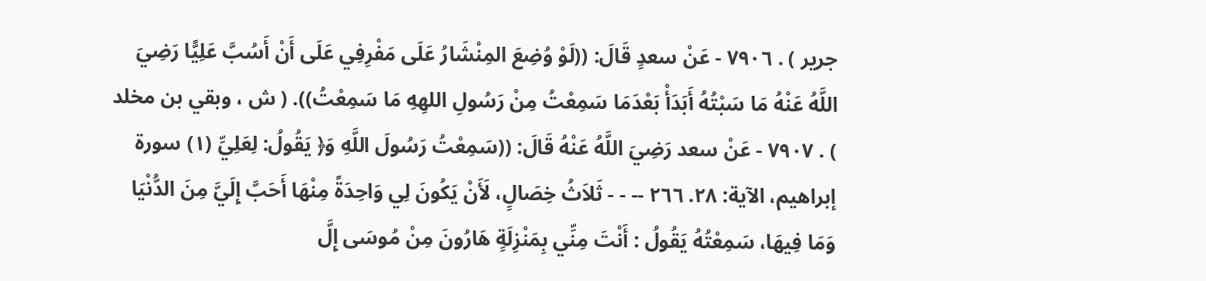جرير ) . ٧٩٠٦ - عَنْ سعدٍ قَالَ: ((لَوْ وُضِعَ المِنْشَارُ عَلَى مَفْرِفِي عَلَى أَنْ أَسُبَّ عَلِيًّا رَضِيَ اللَّهُ عَنْهُ مَا سَبْتُهُ أَبَدَأْ بَعْدَمَا سَمِعْتُ مِنْ رَسُولِ اللهِهِ مَا سَمِعْتُ)). ( ش ، وبقي بن مخلد ) . ٧٩٠٧ - عَنْ سعد رَضِيَ اللَّهُ عَنْهُ قَالَ: ((سَمِعْتُ رَسُولَ اللَّهِ وَ﴿ يَقُولُ: لِعَلِيِّ (١) سورة إبراهيم، الآية: ٢٨. ٢٦٦ -- - - ثَلاَثُ خِصَالٍ، لَأَنْ يَكُونَ لِي وَاحِدَةً مِنْهَا أَحَبَّ إِلَيَّ مِنَ الدُّنْيَا وَمَا فِيهَا، سَمِعْتُهُ يَقُولُ : أَنْتَ مِنِّي بِمَنْزِلَةٍ هَارُونَ مِنْ مُوسَى إِلَّ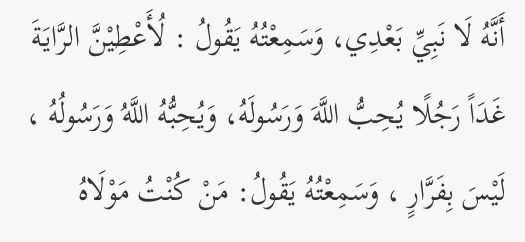أَنَّهُ لَا نَبِيِّ بَعْدِي، وَسَمِعْتُهُ يَقُولُ : لُأَعْطِيْنَّ الرَّايَةَ غَدَاً رَجُلًا يُحِبُّ اللَّهَ وَرَسُولَهُ، وَيُحِبُّهُ اللَّهُ وَرَسُولُهُ ، لَيْسَ بِفَرَّارٍ ، وَسَمِعْتُهُ يَقُولُ: مَنْ كُنْتُ مَوْلَاهُ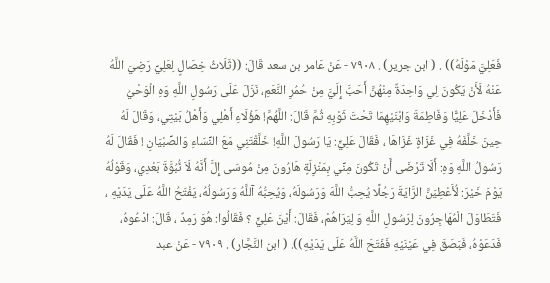فَعَلِيَّ مَوْلَهُ)) . ( ابن جرير) . ٧٩٠٨ - عَنْ عَامر بن سعد قَالَ: ((ثَلَاثُ خِصَالٍ لِعَلِيِّ رَضِيَ اللَّهُ عَنْهُ لَأَنْ يَكُونَ لِي وَاحِدَةٌ مِنْهُنَّ أَحَبَّ إِلَيَّ مِنْ حُمُرِ النَّعَمِ، نَزَلَ عَلَى رَسُولِ اللَّهِ وَهِ الْوَحْيُ فَأَدْخَلَ عَلِيًّا وَفَاطِمَةَ وَابْنَيْهِمَا تَحْتَ ثَوْبِهِ ثُمَّ قَالَ: اللَّهُمَّ! هَؤُلَاءِ أَهْلِي وَأَهْلُ بَيْتِي، وَقَالَ لَهُ حِينَ خَلَّفَهُ فِي غَزَاةٍ غَزَاهَا ، فَقَالَ عَلِيٍّ: يَا رَسُولَ اللَّهِ! خَلَّقْتَنِي مَعَ النِّسَاءِ وَالصِّبْيَانِ ! فَقَالَ لَهُ رَسُولُ اللَّهِ وَهِ: أَلَا تَرْضَى أَنْ تَكُونَ مِنِّي بِمَنْزِلَةٍ هَارُونَ مِنْ مُوسَى إِلَّ أَنَّهُ لَاَ نُّبُوَّةَ بَعْدِي، وَقَوْلُهُ يَوْمَ خَيْرَ: لُأَعْطِيَنَّ الرَّايَةَ رَجُلًا يُحِبُّ اللَّهَ وَرَسُولَهُ، وَيُحِبُّهُ آللَّهُ وَرَسُولُهُ، يَفْتَحُ اللَّهُ عَلَى يَدَيْهِ ، فَتَطَاوَلَ الْمُهَاجِرُونَ لِرَسُولِ اللَّهِ وَ لِيَرَاهُمْ، فَقَالَ: أَيْنَ عَلِيٍّ ؟ فَقَالُوا: هُوَ رَمِدٌ ، قَالَ: ادْعُوهُ، فَدَعَوْهُ، فَبَصَقَ فِي عَيْنَيْهِ فَفَتَحَ اللَّهُ عَلَى يَدَيْهِ)). ( ابن النَّجَّار) . ٧٩٠٩ - عَنْ عبد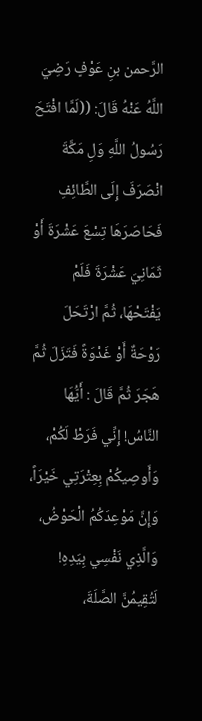الرَّحمن بنِ عَوْفٍ رَضِيَ اللَّهُ عَنْهُ قَالَ: ((لَمَّا افْتَحَ رَسُولُ اللَّهِ وَلِ مَكَّةَ انْصَرَفَ إِلَى الطَّائِفِ فَحَاصَرَهَا تِسْعَ عَشْرَةَ أَوْ ثَمَانِيَ عَشْرَةَ فَلَمْ يَفْتَحْهَا، ثُمَّ ارْتَحَلَ رَوْحَةٌ أَوْ غَدْوَةً فَتَزَلَ ثُمَّ هَجَرَ ثُمَّ قَالَ : أَيُّهَا النَّاسُ! إِنِّي فَرَطْ لَكُمْ، وَأَوصِيكُمْ بِعِتْرَتِي خَيْرَاً، وَإِنَّ مَوْعِدَكُمُ الْحَوْضُ، وَالَّذِي نَفْسِي بِيَدِهِ! لَتُقِيمُنَّ الصَّلَةَ،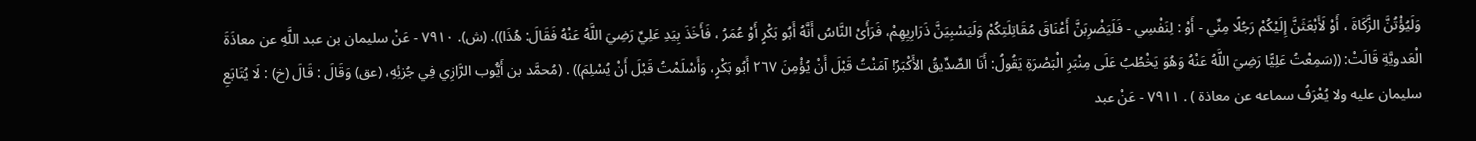وَلَيُؤْتُنَّ الزَّكَاةَ ، أَوْ لَأَبْعَثَنَّ إِلَيْكُمْ رَجُلًا مِنِّي - أَوْ : لِنَفْسِي - فَلَيَضْرِبَنَّ أَعْنَاقَ مُقَاتِلَتِكُمْ وَلَيَسْبِيَنَّ ذَرَارِيِهِمْ، فَرَأَىْ النَّاسُ أَنَّهُ أَبُو بَكْرٍ أَوْ عُمَرُ ، فَأَخَذَ بِيَدِ عَلِيِّ رَضِيَ اللَّهُ عَنْهُ فَقَالَ: هُذَا)). (ش). ٧٩١٠ - عَنْ سليمان بن عبد اللَّهِ عن معاذَةَ الْعَدويَّةِ قَالَتْ: ((سَمِعْتُ عَلِيًّا رَضِيَ اللَّهُ عَنْهُ وَهُوَ يَخْطُبُ عَلَى مِنْبَرِ الْبَصْرَةِ يَقُولُ: أَنَا الصِّدِّيقُ الأَكْبَرُ! آمَنْتُ قَبْلَ أَنْ يُؤْمِنَ ٢٦٧ أَبُو بَكْرٍ، وَأَسْلَمْتُ قَبْلَ أَنْ يُسْلِمَ)) . (مُحمَّد بن أَيُّوب الرَّازِي فِي جُزئِهِ، (عق) وَقَالَ : قَالَ (خ) : لَا يُتَابَعِ سليمان عليه ولا يُعْرَفُ سماعه عن معاذة ) . ٧٩١١ - عَنْ عبد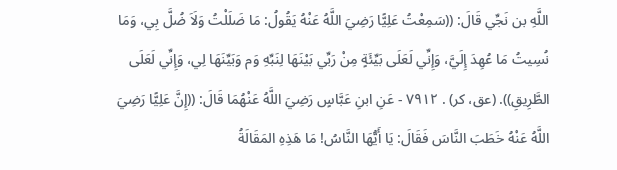اللَّهِ بن نَجِّي قَالَ: ((سَمِعْتُ عَلِيًّا رَضِيَ اللَّهُ عَنْهُ يَقُولُ: مَا ضَلَلْتُ وَلَاَ ضُلَّ بِي، وَمَا نُسِيتُ مَا عُهِدَ إِلَيَّ، وَإِنِّي لَعَلَى بَيِّئَةٍ مِنْ رَبِّي بَيْنَهَا لِنَبِّهِ وَم وَبَيِّنَهَا لِي، وَإِنِّي لَعَلَى الطَّرِيقِ)). (عق، كر) . ٧٩١٢ - عَنِ ابنِ عَبَّاسٍ رَضِيَ اللَّهُ عَنْهُمَا قَالَ: ((إِنَّ عَلِيًّا رَضِيَ اللَّهُ عَنْهُ خَطَبَ النَّاسَ فَقَالَ: يَا أَيُّهَا النَّاسُ! مَا هَذِهِ المَقَالَةُ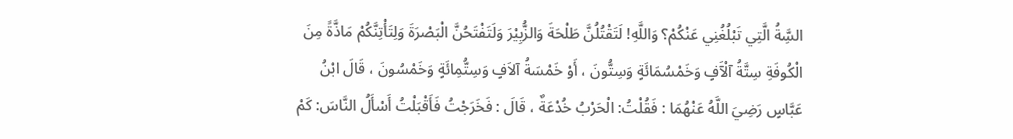السَِّةُ الَّتِي تَبْلُغُنِي عَنْكُمْ؟ وَاللَّهِ! لَتَقْتُلُنَّ طَلْحَةَ وَالزُّبِيْرَ وَلَتَفْتَحُنَّ الْبَصْرَةَ وَلِتَأْتِنَّكُمْ مَاذَّةً مِنَ الْكُوفَةِ سِتَّةُ آلْآَفٍ وَخَمْسُمَائَةٍ وَسِتُّونَ ، أَوْ خَمْسَةُ آلاَفٍ وَسِتُّمِائَةٍ وَخَمْسُونَ ، قَالَ ابْنُ عَبَّاسٍ رَضِيَ اللَّهُ عَنْهُمَا : فَقُلْتُ: الْحَرْبُ خُدْعَةٌ ، قَالَ : فَخَرَجْتُ فَأَقْبَلْتُ أَسْأَلُ النَّاسَ: كَمْ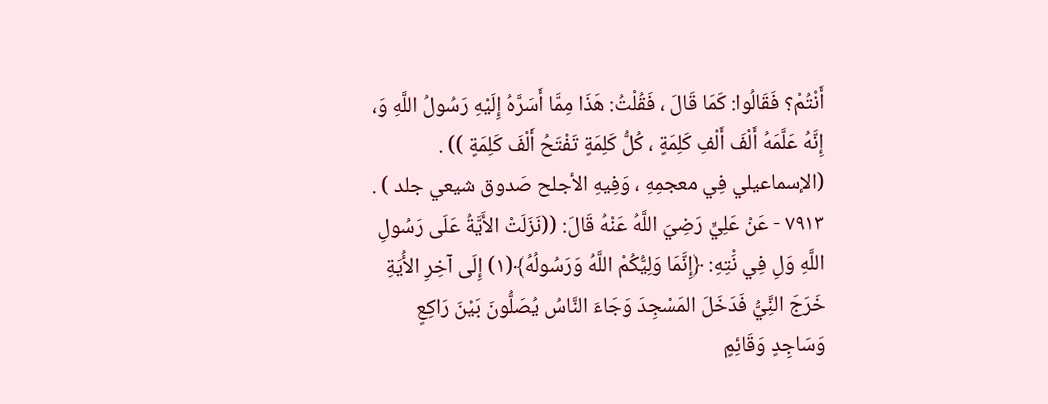أَنْتُمْ؟ فَقَالُوا: كَمَا قَالَ ، فَقُلْتُ: هَذَا مِمَّا أَسَرَّهُ إِلَيْهِ رَسُولُ اللَّهِ وَ، إِنَّهُ عَلَّمَهُ أَلْفَ أَلْفِ كَلِمَةٍ ، كُلُّ كَلِمَةٍ تَفْتَحُ أَلْفَ كَلِمَةٍ )) . (الإسماعيلي فِي معجمِهِ ، وَفِيهِ الأجلح صَدوق شيعي جلد ) . ٧٩١٣ - عَنْ عَلِيٍّ رَضِيَ اللَّهُ عَنْهُ قَالَ: ((نَزَلَتْ الأَيَّةُ عَلَى رَسُولِ اللَّهِ وَلِ فِي نَْتِهِ: ﴿إِنَّمَا وَلِيُّكُمْ اللَّهُ وَرَسُولُهُ﴾(١) إِلَى آخِرِ الأُيَةِ خَرَجَ النَِّيُّ فَدَخَلَ المَسْجِدَ وَجَاءَ النَّاسُ يُصَلُّونَ بَيْنَ رَاكِعٍ وَسَاجِدٍ وَقَائِمٍ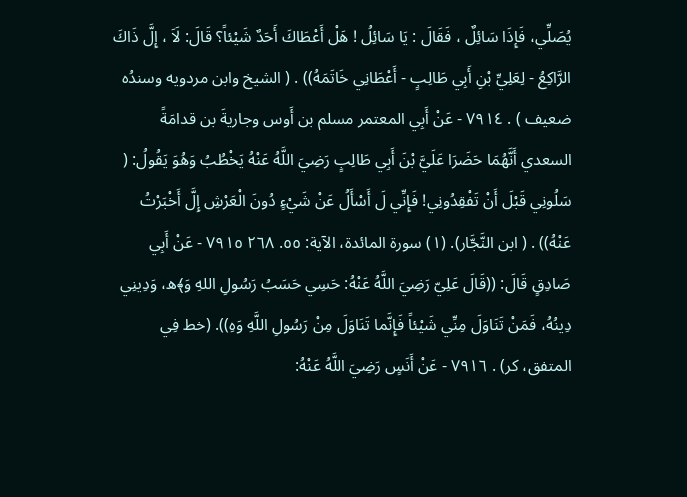يُصَلِّي، فَإِذَا سَائِلٌ ، فَقَالَ : يَا سَائِلُ ! هَلْ أَعْطَاكَ أَحَدٌ شَيْئاً؟ قَالَ: لَاَ ، إِلَّ ذَاكَ الرَّاكِعُ - لِعَلِيِّ بْنِ أَبِي طَالِبٍ - أَعْطَانِي خَاتَمَهُ)) . ( الشيخ وابن مردويه وسندُه ضعيف ) . ٧٩١٤ - عَنْ أَبِي المعتمر مسلم بن أَوس وجاريةَ بن قدامَةً السعدي أَنَّهُمَا حَضَرَا عَلَيَّ بْنَ أَبِي طَالِبٍ رَضِيَ اللَّهُ عَنْهُ يَخْطُبُ وَهُوَ يَقُولُ: ( سَلُونِي قَبْلَ أَنْ تَفْقِدُونِي! فَإِنِّي لَ أَسْأَلُ عَنْ شَيْءٍ دُونَ الْعَرْشِ إِلَّ أَخْبَرْتُ عَنْهُ)) . ( ابن النَّجَّار). (١) سورة المائدة، الآية: ٥٥. ٢٦٨ ٧٩١٥ - عَنْ أَبِي صَادِقٍ قَالَ: ((قَالَ عَلِيّ رَضِيَ اللَّهُ عَنْهُ: حَسِي حَسَبُ رَسُولِ اللهِ وَ﴾ه، وَدِينِي دِينُهُ، فَمَنْ تَنَاوَلَ مِنِّي شَيْئاً فَإِنَّما تَنَاوَلَ مِنْ رَسُولِ اللَّهِ وَهِ)). (خط فِي المتفق، كر) . ٧٩١٦ - عَنْ أَنَسٍ رَضِيَ اللَّهُ عَنْهُ: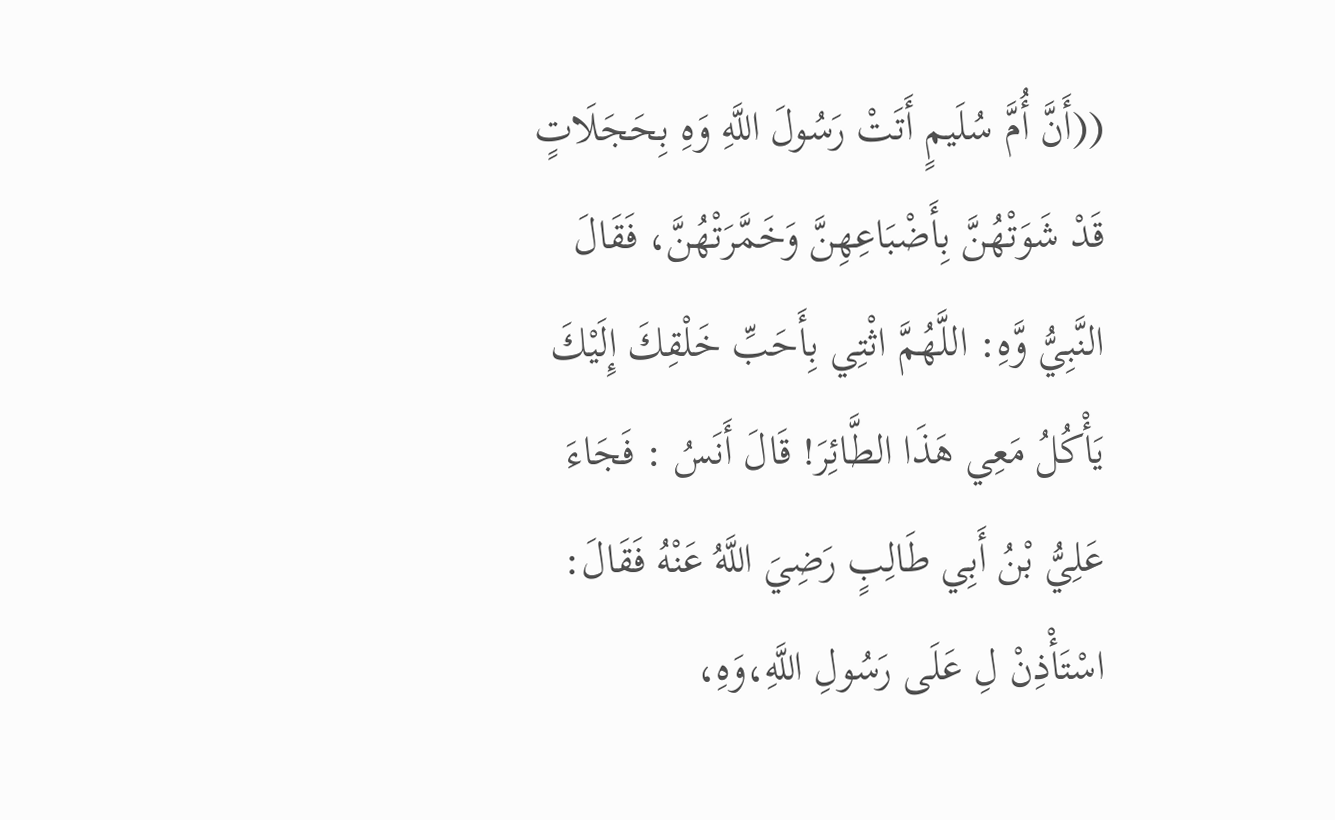((أَنَّ أُمَّ سُلَيمٍ أَتَتْ رَسُولَ اللَّهِ وَهِ بِحَجَلَاتٍ قَدْ شَوَتْهُنَّ بِأَضْبَاعِهِنَّ وَخَمَّرَتْهُنَّ، فَقَالَ النَّبِيُّ وَّهِ: اللَّهُمَّ اثْتِي بِأَحَبِّ خَلْقِكَ إِلَيْكَ يَأْكُلُ مَعِي هَذَا الطَّائِرَ! قَالَ أَنَسُ : فَجَاءَ عَلِيُّ بْنُ أَبِي طَالِبٍ رَضِيَ اللَّهُ عَنْهُ فَقَالَ: اسْتَأْذِنْ لِ عَلَى رَسُولِ اللَّهِ،وَهِ،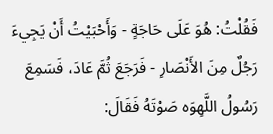فَقُلْتُ: هُوَ عَلَى حَاجَةٍ - وَأَحْبَيْتُ أَنْ يَجِيءَ رَجُلٌ مِنَ الأَنْصَارِ - فَرَجَعَ ثُمَّ عَادَ، فَسَمِعَ رَسُولُ اللَّهِوَه صَوْتَهُ فَقَالَ: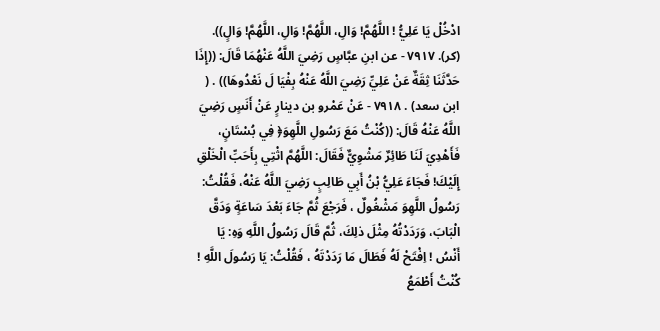ادْخُلْ يَا عَلِيُّ ! اللَّهُمَّ! وَالِ، اللَّهُمَّ! وَالِ، اللَّهُمَّ! وَالٍ)). (كر). ٧٩١٧ - عن ابنِ عبَّاسٍ رَضِيَ اللَّهُ عَنْهُمَا قَالَ: ((إِذَا حَدَّثَنَا ثِقَةٌ عَنْ عَلِيِّ رَضِيَ اللَّهُ عَنْهُ بِفْيَا لَ نَعْدُوهَا)) . ( ابن سعد) . ٧٩١٨ - عَنْ عَمْرو بن دينارٍ عَنْ أَنَسٍ رَضِيَ اللَّهُ عَنْهُ قَالَ: ((كُنْتُ مَعَ رَسُولِ اللَّهِوَ﴿ فِي بُسْتَانٍ، فَأَهْدِيَ لَنَا طَائِرٌ مَشْوِيٌّ فَقَالَ: اللَّهُمَّ اثْتِي بِأَحَبِّ الْخَلْقِ إِلَيْكَ! فَجَاءَ عَلِيُّ بْنُ أَبِي طَالِبٍ رَضِيَ اللَّهُ عَنْهُ، فَقُلْتُ: رَسُولُ اللَّهِوَ مَشْغُولٌ ، فَرَجْعَ ثُمَّ جَاءَ بَعْدَ سَاعَةٍ وَدَقَّ الْبَابَ، وَرَدَدْتُهُ مِثْلَ ذلِكَ، ثُمَّ قَالَ رَسُولُ اللَّهِ وَهِ: يَا أَنْسُ ! اِفْتَحْ لَهُ فَطَالَ مَا رَدَدْتَهُ ، فَقُلْتُ: يَا رَسُولَ اللَّهِ ! كُنْتُ أَطْمَعُ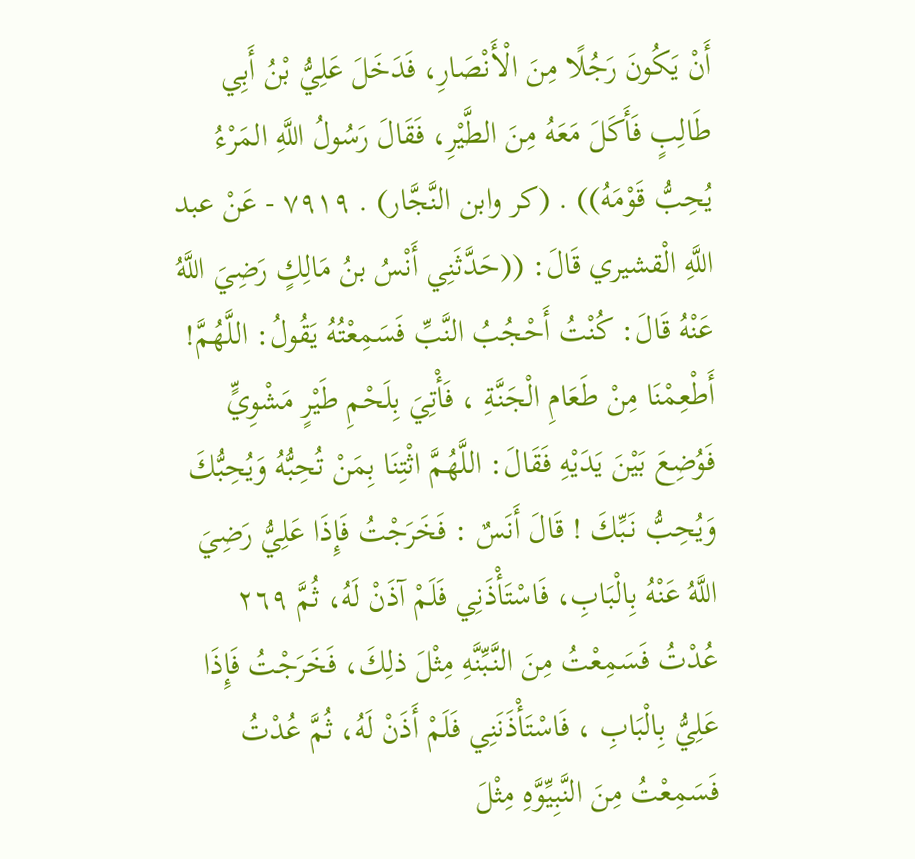أَنْ يَكُونَ رَجُلًا مِنَ الْأَنْصَارِ، فَدَخَلَ عَلِيُّ بْنُ أَبِي طَالِبٍ فَأَكَلَ مَعَهُ مِنَ الطَّيْرِ، فَقَالَ رَسُولُ اللَّهِ المَرْءُ يُحِبُّ قَوْمَهُ)) . (كر وابن النَّجَّار) . ٧٩١٩ - عَنْ عبد اللَّهِ الْقشيري قَالَ: ((حَدَّثَنِي أَنْسُ بنُ مَالِكٍ رَضِيَ اللَّهُ عَنْهُ قَالَ: كُنْتُ أَحْجُبُ النَّبِّ فَسَمِعْتُهُ يَقُولُ: اللَّهُمَّ! أَطْعِمْنَا مِنْ طَعَامِ الْجَنَّةِ ، فَأْتِيَ بِلَحْمِ طَيْرٍ مَشْوِيٍّ فَوُضِعَ بَيْنَ يَدَيْهِ فَقَالَ: اللَّهُمَّ اثْتِنَا بِمَنْ تُحِبُّهُ وَيُحِبُّكَ وَيُحِبُّ نَبِّكَ ! قَالَ أَنَسٌ : فَخَرَجْتُ فَإِذَا عَلِيُّ رَضِيَ اللَّهُ عَنْهُ بِالْبَابِ، فَاسْتَأْذَنِي فَلَمْ آذَنْ لَهُ، ثُمَّ ٢٦٩ عُدْتُ فَسَمِعْتُ مِنَ النَّبِّنَّهِ مِثْلَ ذلِكَ، فَخَرَجْتُ فَإِذَا عَلِيُّ بِالْبَابِ ، فَاسْتَأْذَنَنِي فَلَمْ أَذَنْ لَهُ، ثُمَّ عُدْتُ فَسَمِعْتُ مِنَ النَّبِيِّوَّهِ مِثْلَ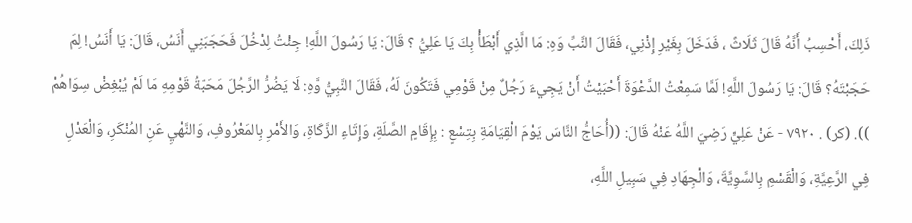ذَلِكَ، أَحْسِبُ أَنَّهُ قَالَ ثَلَاثً ، فَدَخَلَ بِغَيْرِ إِذْنِي، فَقَالَ النَّبِّ وَهِ: مَا الَّذِي أَبْطَأْ بِكَ يَا عَلِيُّ ؟ قَالَ: يَا رَسُولَ اللَّهِ! جِئْتُ لِدْخُلَ فَحَجَبَنِي أَنَسُ، قَالَ: يَا أَنَسُ! لِمَ حَجَبْتَهُ؟ قَالَ: يَا رَسُولَ اللَّهِ! لَمَّا سَمِعْتُ الدَّعْوَةَ أَحْبَيْتُ أَنْ يَجِيءَ رَجُلٌ مِنْ قَوْمِي فَتَكُونَ لَهُ، فَقَالَ النَّبِيُّ وَّهِ: لَا يَضُرُّ الرَّجُلَ مَحَبّةُ قَوْمِهِ مَا لَمْ يُبْغِضْ سِوَاهُمْ )). (كر) . ٧٩٢٠ - عَنْ عَلِيٍّ رَضِيَ اللَّهُ عَنْهُ قَالَ: ((أُحَاجُّ النَّاسَ يَوْمَ الْقِيَامَةِ بِتِسْعٍ : بِإِقَامٍ الصَّلَةِ، وَإِتَاءِ الزَّكَاةِ، وَالأَمْرِ بِالمَعْرُوفِ، وَالنَّهْيِ عَنِ المُنْكَرِ، وَالْعَدْلِ فِي الرَّعِيَّةِ، وَالْقَسْمِ بِالسَّوِيَّةَ، وَالْجِهَادِ فِي سَبِيلِ اللَّهِ،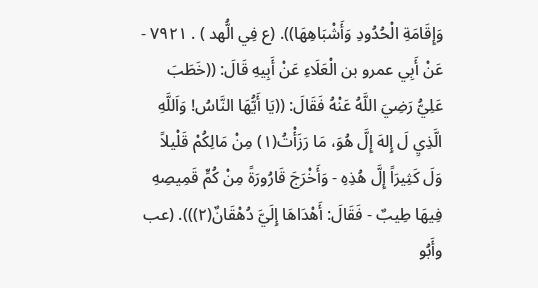وَإِقَامَةِ الْحُدُودِ وَأَشْبَاهِهَا)). (ع فِي الُّهد ) . ٧٩٢١ - عَنْ أَبِي عمرو بن الْعَلَاءِ عَنْ أَبِيهِ قَالَ: ((خَطَبَ عَلِيُّ رَضِيَ اللَّهُ عَنْهُ فَقَالَ: ((يَا أَيُّهَا النَّاسُ! وَاَللَّهِ الَّذِيِ لَ إِلهَ إِلَّ هُوَ، مَا رَزَأْتُ(١) مِنْ مَالِكُمْ قَلْيلاً وَلَ كَثِيرَاً إِلَّ هُذِهِ - وَأَخْرَجَ قَارُورَةً مِنْ كُمٍّ قَمِيصِهِ فِيهَا طِيبٌ - فَقَالَ: أَهْدَاهَا إِلَيَّ دُهْقَانٌ(٢))). (عب وأَبُو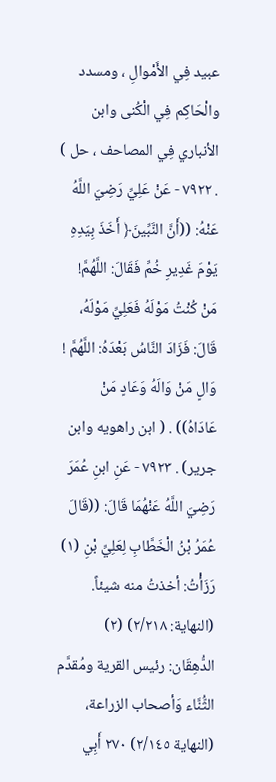عبيد فِي الأَمْوالِ ، ومسدد والْحَاكِم فِي الْكُنى وابن الأنباري فِي المصاحف ، حل ) . ٧٩٢٢ - عَنْ عَلِيِّ رَضِيَ اللَّهُ عَنْهُ: ((أَنَّ النَّبِّينَ﴿ أَخَذَ بِيَدِهِ يَوْمَ غَدِيرِ خُمِّ فَقَالَ: اللَّهُمَّ! مَنْ كُنْتُ مَوْلَهُ فَعَلِيِّ مَوْلَهُ، قَالَ: فَزَادَ النَّاسُ بَعْدَهُ: اللَّهُمَّ ! وَالٍ مَنْ وَالَهُ وَعَادٍ مَنْ عَادَاهُ)) . ( ابن راهويه وابن جرير) . ٧٩٢٣ - عَنِ ابنِ عُمَرَ رَضِيَ اللَّهُ عَنْهُمَا قَالَ: ((قَالَ عُمَرُ بْنُ الْخَطَّابِ لِعَلِيِّ بْنِ (١) رَزَأْتُ: أخذتُ منه شيئاً. (النهاية: ٢/٢١٨) (٢) الدُّهِقَان: رئيس القرية ومُقدَّم الثُّنَّاء وَأصحاب الزراعة، (النهاية ٢/١٤٥) ٢٧٠ أَبِي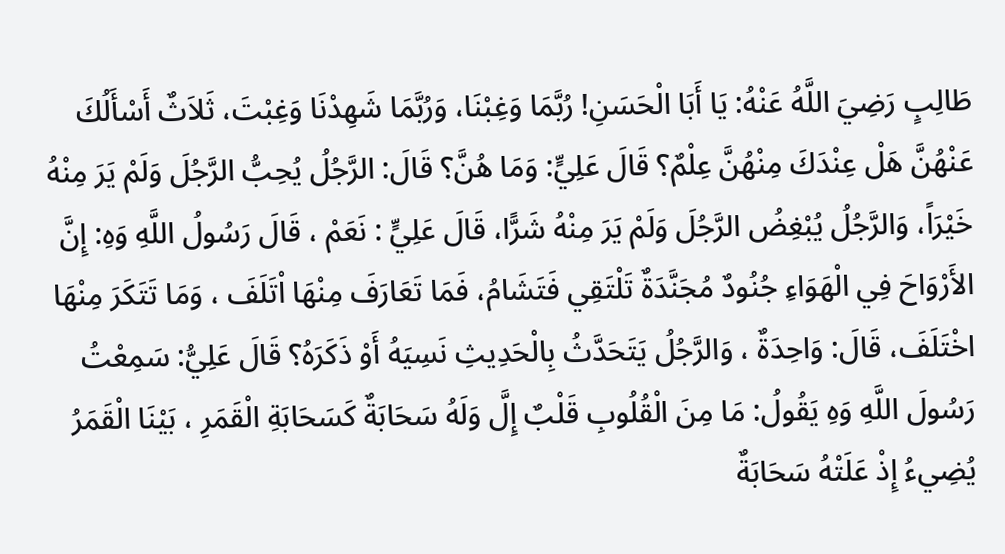طَالِبٍ رَضِيَ اللَّهُ عَنْهُ: يَا أَبَا الْحَسَنِ! رُبَّمَا وَغِبْنَا، وَرُبَّمَا شَهِدْنَا وَغِبْتَ، ثَلاَثٌ أَسْأَلُكَ عَنْهُنَّ هَلْ عِنْدَكَ مِنْهُنَّ عِلْمٌ؟ قَالَ عَلِيٍّ: وَمَا هُنَّ؟ قَالَ: الرَّجُلُ يُحِبُّ الرَّجُلَ وَلَمْ يَرَ مِنْهُ خَيْرَاً، وَالرَّجُلُ يُبْغِضُ الرَّجُلَ وَلَمْ يَرَ مِنْهُ شَرًّا، قَالَ عَلِيٍّ : نَعَمْ ، قَالَ رَسُولُ اللَّهِ وَهِ: إِنَّ الأَرْوَاحَ فِي الْهَوَاءِ جُنُودٌ مُجَنَّدَةٌ تَلْتَقِي فَتَشَامُ، فَمَا تَعَارَفَ مِنْهَا اْتَلَفَ ، وَمَا تَتَكَرَ مِنْهَا اخْتَلَفَ، قَالَ: وَاحِدَةٌ ، وَالرَّجُلُ يَتَحَدَّثُ بِالْحَدِيثِ نَسِيَهُ أَوْ ذَكَرَهُ؟ قَالَ عَلِيُّ: سَمِعْتُ رَسُولَ اللَّهِ وَهِ يَقُولُ: مَا مِنَ الْقُلُوبِ قَلْبٌ إِلَّ وَلَهُ سَحَابَةٌ كَسَحَابَةِ الْقَمَرِ ، بَيْنَا الْقَمَرُ يُضِيءُ إِذْ عَلَتْهُ سَحَابَةٌ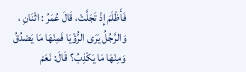فَأَظْلَمَ إِذْ تَجَلَّتْ، قَالَ عُمَرُ : اثْنَانِ ، وَالرَّجُلُ يَرَى الرُّؤْيَا فَمِنْهَا مَا يَصْدُقُ وَمِنْهَا مَا يَكْذِبُ؟ قَالَ: نَعَمْ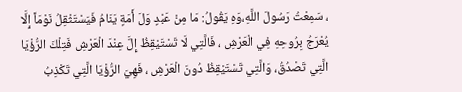، سَمِعْتُ رَسُولَ اللَّهِ،وَهِ يَقُولُ: مَا مِنْ عَبْدٍ وَلَ أَمَةٍ يَنَامُ فَيَسْتَثْقِلُ نَوْمَاً إِلَّا يُعْرَجُ بِرُوحِهِ فِي الْعَرْشِ ، فَالَّتِي لَا تَسْتَيْقِظُ إِلَّ عِنْدَ الْعَرْشِ فَتِلْكَ الرُّؤْيَا الَّتِي تَصْدُقُ، وَالَّتِي تَسْتَيْقِظُ دُونَ الْعَرْشِ ، فَهِيَ الرُّؤْيَا الَّتِي تَكْذِبُ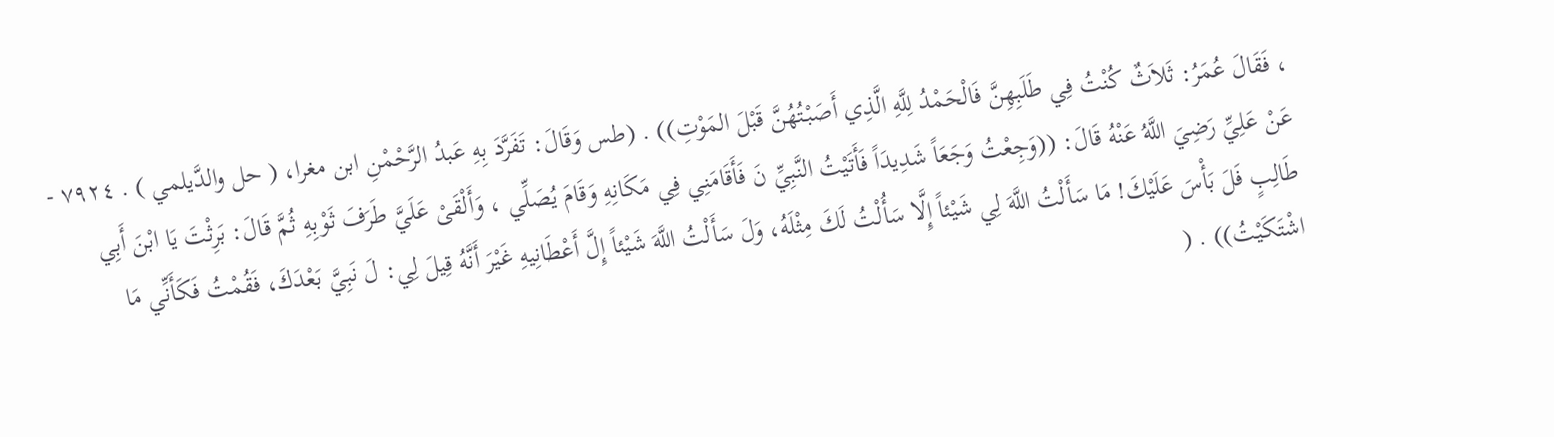، فَقَالَ عُمَرُ: ثَلاَثٌ كُنْتُ فِي طَلَبِهِنَّ فَالْحَمْدُ لِلَّهِ الَّذِي أَصَبْتُهُنَّ قَبْلَ المَوْتِ)) . (طس وَقَالَ: تَفَرَّدَ بِهِ عَبدُ الرَّحْمْنِ ابن مغرا، ( حل والدَّيلمي ) . ٧٩٢٤ - عَنْ عَلِيِّ رَضِيَ اللَّهُ عَنْهُ قَالَ: ((وَجِعْتُ وَجَعَاً شَدِيدَاً فَأَتَيْتُ النَّبِيِّ نَ فَأَقَامَنِي فِي مَكَانِهِ وَقَامَ يُصَلِّي ، وَأَلْقَىْ عَلَيَّ طَرَفَ ثَوْبِهِ ثُمَّ قَالَ: بَرِثْتَ يَا ابْنَ أَبِي طَالِبٍ فَلَ بَأْسَ عَلَيْكَ! مَا سَأَلْتُ اللَّهَ لِي شَيْئاً إِلَّا سَأُلْتُ لَكَ مِثْلَهُ، وَلَ سَأَلْتُ اللَّهَ شَيْئاً إِلَّ أَعْطَانِيهِ غَيْرَ أَنَّهُ قِيلَ لِي: لَ نَبِيَّ بَعْدَكَ، فَقُمْتُ فَكَأَنِّي مَا اشْتَكَيْتُ)) . (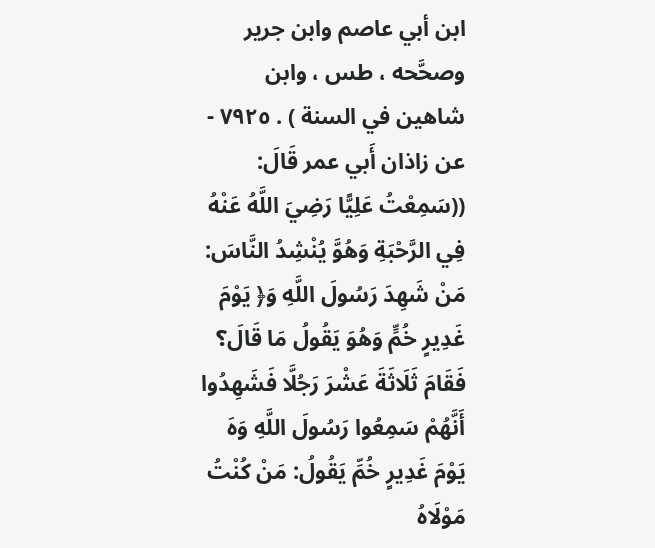ابن أبي عاصم وابن جرير وصحَّحه ، طس ، وابن شاهين في السنة ) . ٧٩٢٥ - عن زاذان أَبي عمر قَالَ: ((سَمِعْتُ عَلِيًّا رَضِيَ اللَّهُ عَنْهُ فِي الرَّحْبَةِ وَهُوَّ يُنْشِدُ النَّاسَ: مَنْ شَهِدَ رَسُولَ اللَّهِ وَ﴿ يَوْمَ غَدِيرٍ خُمٍّ وَهُوَ يَقُولُ مَا قَالَ؟ فَقَامَ ثَلَاثَةَ عَشْرَ رَجُلَّا فَشَهِدُوا أَنَّهُمْ سَمِعُوا رَسُولَ اللَّهِ وَهَ يَوْمَ غَدِيرٍ خُمِّ يَقُولُ: مَنْ كُنْتُ مَوْلَاهُ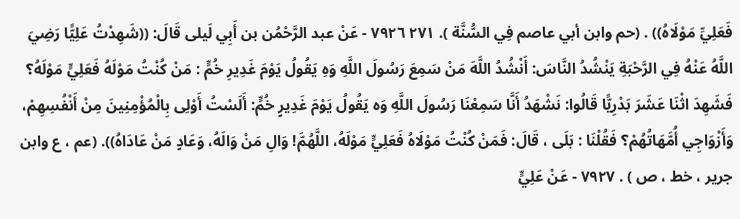فَعَلِيِّ مَوْلَاهُ)) . (حم وابن أبي عاصم فِي السُّنَّة ). ٢٧١ ٧٩٢٦ - عَنْ عبد الرَّحْمُن بن أَبِي لَيلى قَالَ: ((شَهِدْتُ عَلِيًّا رَضِيَ اللَّهُ عَنْهُ فِي الرَّحْبَةِ يَنْشُدُ النَّاسَ: أَنْشُدُ اللَّهَ مَنْ سَمِعَ رَسُولَ اللَّهِ وَهِ يَقُولُ يَوْمَ غَدِيرِ خُمٍّ : مَنْ كُنْتُ مَوْلَهُ فَعَلِيٍّ مَوْلَهُ؟ فَشَهِدَ اثْنَا عَشَرَ بَدْرِيًّا قَالُوا: نَشْهَدُ أَنَّا سَمِعْنَا رَسُولَ اللَّهِ وَه يَقُولُ يَوْمَ غَدِيرٍ خُمٍّ: أَلَسْتُ أَوْلِى بِالْمُؤْمِنِينَ مِنْ أَنْفُسِهِمْ، وَأَزْوَاجِي أُمَّهَاتُهُمْ؟ فَقُلْنَا : بَلَى ، قَالَ: فَمَنْ كُنْتُ مَوْلَاهُ فَعَلِيٍّ مَوْلَهُ، اللَّهُمَّ! وَالِ مَنْ وَالَهُ، وَعَادٍ مَنْ عَادَاهُ)). (عم ، ع وابن جرير ، خط ، ص ) . ٧٩٢٧ - عَنْ عَلِيٍّ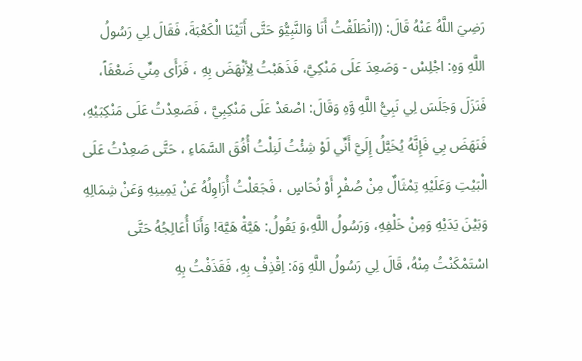رَضِيَ اللَّهُ عَنْهُ قَالَ: ((انْطَلَقْتُ أَنَا وَالنَّبِيُّوَ حَتَّى أَتَيْنَا الْكَعْبَةَ، فَقَالَ لِي رَسُولُ اللَّهِ وَهِ: اجْلِسْ - وَصَعِدَ عَلَى مَنْكِيَّ، فَذَهَبْتُ لِأِنْهَضَ بِهِ ، فَرَأَى مِنِّي ضَعْفَاً، فَنَزَلَ وَجَلَسَ لِي نَبِيُّ اللَّهِ وَّهِ وَقَالَ: اصْعَدْ عَلَى مَنْكِبِيَّ ، فَصَعِدْتُ عَلَى مَنْكِبَيْهِ، فَنَهَضَ بِي فَإِنَّهُ يُخَيَّلُ إِلَيَّ أَنِّي لَوْ شِئْتُ لَنِلْتُ أُفُقَ السَّمَاءِ ، حَتَّى صَعِدْتُ عَلَى الْبَيْتِ وَعَلَيْهِ تِمْثَالٌ مِنْ صُفْرٍ أَوْ نُحَاسٍ ، فَجَعَلْتُ أُزَاوِلُهُ عَنْ يَمِينِهِ وَعَنْ شِمَالِهِ وَبَيْنَ يَدَيْهِ وَمِنْ خَلْفِهِ، وَرَسُولُ اللَّهِ،وَ يَقُولُ: هَيَّةْ هَيَّة! وَأَنَا أُعَالِجُهُ حَتَّى اسْتَمْكَنْتُ مِنْهُ، قَالَ لِي رَسُولُ اللَّهِ وَهَ: اِقْذِفْ بِهِ، فَقَذَفْتُ بِهِ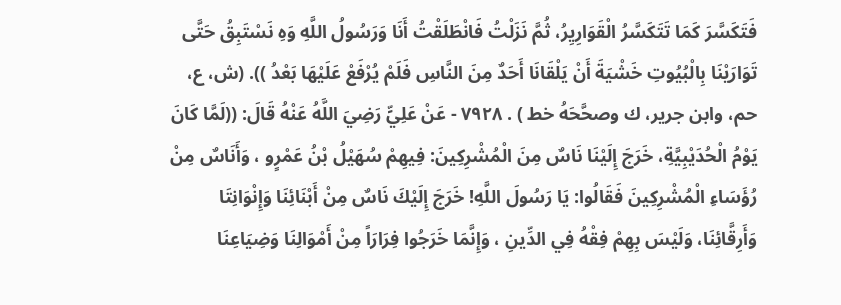فَتَكَسَّرَ كَمَا تَتَكَسَّرُ الْقَوَارِيِرُ، ثُمَّ نَزَلْتُ فَانْطَلَقْتُ أَنَا وَرَسُولُ اللَّهِ وَهِ نَسْتَبِقُ حَتَّى تَوَارَيْنَا بِالْبُيُوتِ خَشْيَةَ أَنْ يَلْقَانَا أَحَدٌ مِنَ النَّاسِ فَلَمْ يُرْفَعْ عَلَيْهَا بَعْدُ )). (ش، ع، حم، وابن جرير، ك وصحَّحَهُ خط ) . ٧٩٢٨ - عَنْ عَلِيٍّ رَضِيَ اللَّهُ عَنْهُ قَالَ: ((لَمَّا كَانَ يَوْمُ الْحُدَيْبِيَّةِ، خَرَجَ إِلَيْنَا نَاسٌ مِنَ الْمُشْرِكِينَ: فِيهِمْ سُهَيْلُ بْنُ عَمْرٍو ، وَأَنَاسٌ مِنْ رُؤَسَاءِ الْمُشْرِكِينَ فَقَالُوا: يَا رَسُولَ اللَّهِ! خَرَجَ إِلَيْكَ نَاسٌ مِنْ أَبْنَائِنَا وَإِنْوَانِتَا وَأَرِقَّائِنَا، وَلَيْسَ بِهِمْ فِقْهُ فِي الدِّينِ ، وَإِنَّمَا خَرَجُوا فِرَارَاً مِنْ أَمْوَالِنَا وَضِيَاعِنَا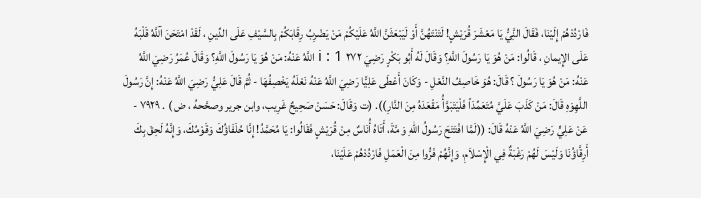فَارْدُدْهُمْ إِلَيْنَا، فَقَالَ النَِّيُّ يَا مَعْشَرَ قُرَيْشٍ! لَتَنْتَهُنَّ أَوْ لَيَبْعَثَنَّ اللَّهُ عَلَيْكُمْ مَنْ يَضْرِبُ رِقَابَكُمْ بِالسَّيْفِ عَلَى الدِّينِ ، لَقَدْ امْتَحَنَ آللَّهُ قَلْبَهُ عَلَى الإِيمانِ ، قَالُوا: مَنْ هُوَ يَا رَسُولَ اللَّهِ؟ وَقَالَ لَهُ أَبُو بَكْرٍ رَضِيَ ٢٧٢ i : 1 اللَّهُ عَنْهُ: مَنْ هُوَ يَا رَسُولَ اللَّهِ؟ وَقَالَ عُمَرُ رَضِيَ اللَّهُ عَنْهُ: مَنْ هُوَ يَا رَسُولَ ؟ قَالَ: هُوَ خَاصِفُ النَّعْلِ - وَكَانَ أَعْطَى عَلِيًّا رَضِيَ اللَّهُ عَنْهُ نَعْلَهُ يَخْصِفُهَا - ثُمَّ قَالَ عَلِيُّ رَضِيَ اللَّهُ عَنْهُ: إِنَّ رَسُولَ اللَّهِوَهِ قَالَ: مَنْ كَذَبَ عَلَيَّ مُتَعَمِّدَاً فَلْيَتَبَوَّأُ مَقْعَدَهُ مِنَ النَّارِ)). (ت وَقَالَ: حَسَنْ صَحِيحٌ غَرِيب، وابن جرير وصحَّحهُ ، ض ) . ٧٩٢٩ - عَنْ عَلِيٍّ رَضِيَ اللَّهُ عَنْهُ قَالَ: ((لَمَّا افْتَتَحَ رَسُولُ اللهِ وَ مَّةَ، أَتَاهُ أُنَاسٌ مِنْ قُرَيْشٍ فَقَالُوا: يَا مُحَمَّدُ! إِنَّا حُلَفَاؤُكَ وَقَوْمُكَ، وَإِنَّهُ لَحِقَ بِكَ أَرِقَّاؤُنَا وَلَيْسَ لَهُمْ رَغْبَةٌ فِي الْإِسْلاَمِ، وَإِنَّهُمْ فَرُّوا مِنَ الْعَمَلِ فَارْدُدْهُمْ عَلَيْنَا،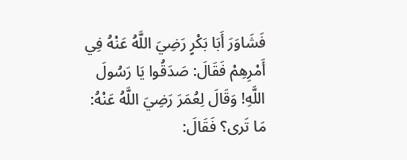فَشَاوَرَ أَبَا بَكْرٍ رَضِيَ اللَّهُ عَنْهُ فِي أَمْرِهِمْ فَقَالَ: صَدَقُوا يَا رَسُولَ اللَّهِ! وَقَالَ لِعُمَرَ رَضِيَ اللَّهُ عَنْهُ: مَا تَرى؟ فَقَالَ: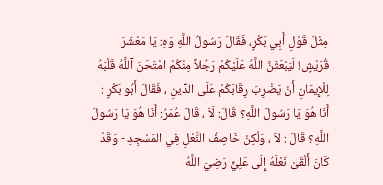مِثْلَ قَوْلِ أَبِي بَكْرٍ، فَقَالَ رَسُولُ اللَّهِ وَهِ: يَا مَعْشَرَ قُرَيْشٍ! لَيَبْعَثَنَّ اللَّهُ عَلَيْكُمْ رَجُلاً مِنْكُمْ امْتَحَنَ آللَّهُ قَلْبَهُ لِلْإِيمَانِ أَنْ يَضْرِبَ رِقَابَكُمْ عَلَى الدِّينِ ، فَقَالَ أَبُو بَكْرٍ : أَنَا هُوَ يَا رَسُولَ اللَّهِ؟ قَالَ: لَاَ ، قَالَ عُمَرُ: أَنَا هُوَ يَا رَسُولَ اللَّهِ؟ قَالَ : لاَ ، وَلْكِنْ خَاصِفُ النَّعْلِ فِي المَسْجِدِ - وَقَدْ كَانَ أَلْقَىْ نَعْلَهُ إِلَى عَلِيٍّ رَضِيَ اللَّهُ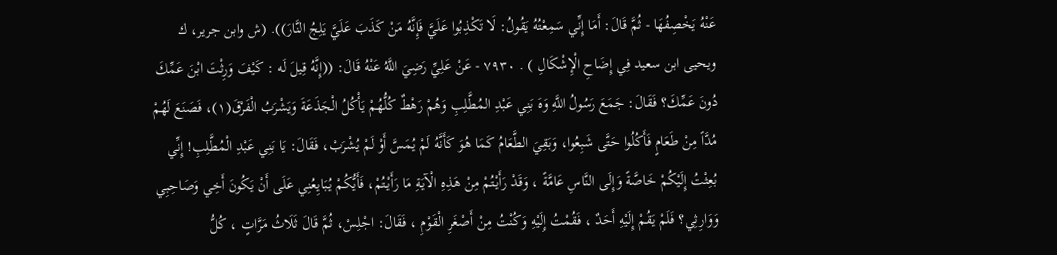عَنْهُ يَخْصِفُهَا - ثُمَّ قَالَ: أَمَا إِنِّي سَمِعْتُهُ يَقُولُ: لَا تَكْذِبُوا عَلَيَّ فَإِنَّهُ مَنْ كَذَبَ عَلَيَّ يَلِجُ النَّارَ)). (ش وابن جرير، ك ويحيى ابن سعيد فِي إِضَاحِ الْإِشْكَالِ ) . ٧٩٣٠ - عَنْ عَلِيِّ رَضِيَ اللَّهُ عَنْهُ قَالَ: ((إِنَّهُ قِيلَ لَه : كَيْفَ وَرِثْتَ ابْنَ عَمِّكَ دُونَ عَمِّكَ؟ فَقَالَ: جَمَعَ رَسُولُ اللَّهِ وَهَ بَنِي عَبْدِ المُطَّلِبِ وَهُمْ رَهْطٌ كُلُّهُمْ يَأْكُلُ الْجَذَعَةَ وَيَشْرَبُ الْفَرْقَ(١)، فَصَنَعَ لَهُمْ مُدَّاً مِنْ طَعَامٍ فَأَكُلُوا حَتَّى شَبِعُوا، وَبَقِيَ الطَّعَامُ كَمَا هُوَ كَأَنَّهُ لَمْ يُمَسَّ أَوْ لَمْ يُشْرَبْ، فَقَالَ: يَا بَنِي عَبْدِ الْمُطَّلِبِ! إِنِّي بُعِثْتُ إِلَيْكُمْ خَاصَّةً وَإِلَى النَّاسِ عَامَّةً ، وَقَدْ رَأَيْتُمْ مِنْ هَذِهِ الْآيَةِ مَا رَأَيْتُمْ، فَأَيُّكُمْ يُبَايِعُنِي عَلَى أَنْ يَكُونَ أَخِي وَصَاحِبِي وَوَارِثِي؟ فَلَمْ يَقُمْ إِلَيْهِ أَحَدٌ ، فَقُمْتُ إِلَيْهِ وَكُنْتُ مِنْ أَصْغَرِ الْقَوْمِ ، فَقَالَ: اجْلِسْ، ثُمَّ قَالَ ثَلَاثُ مَرَّاتٍ ، كُلُّ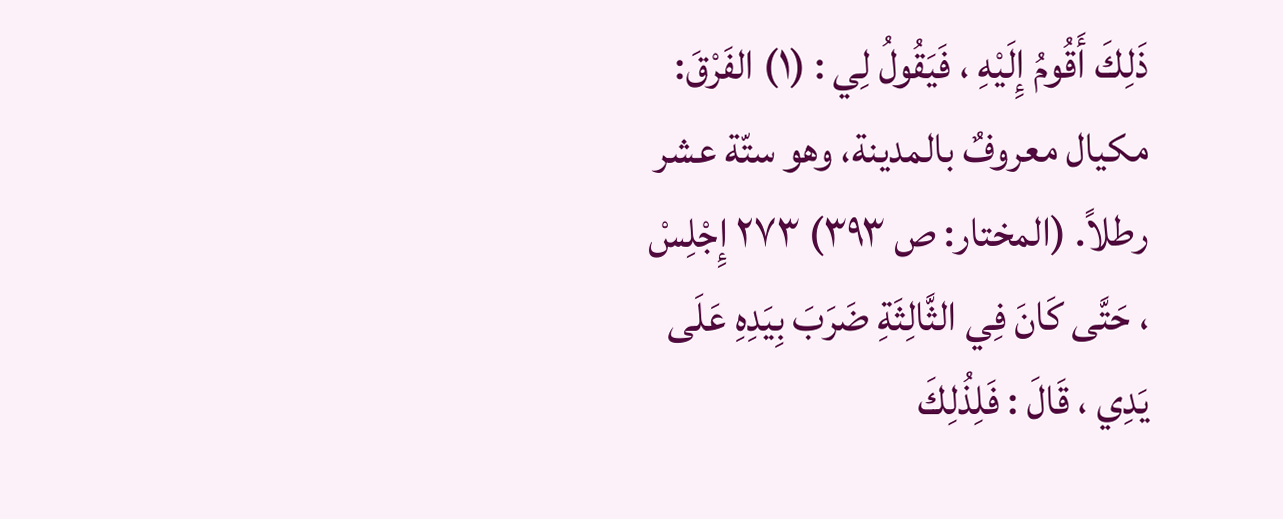ذَلِكَ أَقُومُ إِلَيْهِ ، فَيَقُولُ لِي : (١) الفَرْقَ: مكيال معروفٌ بالمدينة، وهو ستّة عشر رطلاً. (المختار: ص ٣٩٣) ٢٧٣ إِجْلِسْ ، حَتَّى كَانَ فِي الثَّالِثَةِ ضَرَبَ بِيَدِهِ عَلَى يَدِي ، قَالَ : فَلِذُلِكَ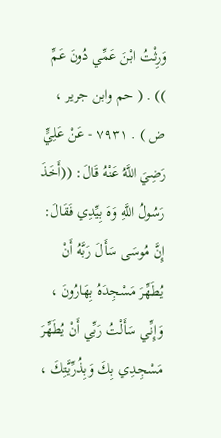وَرِثْتُ ابْنَ عَمِّي دُونَ عَمِّ )) . ( حم وابن جرير ، ض ) . ٧٩٣١ - عَنْ عَلِيٍّ رَضِيَ اللَّهُ عَنْهُ قَالَ: ((أَخَذَ رَسُولُ اللَّهِ وَهَ بِيِّدِي فَقَالَ: إِنَّ مُوسَى سَأَلَ رَبَّهُ أَنْ يُطَهِّرَ مَسْجِدَهُ بِهَارُونَ ، وَإِنِّي سَأَلْتُ رَبِّي أَنْ يُطَهِّرَ مَسْجِدِي بِكَ وَبِذُرِّيَّتِكَ ،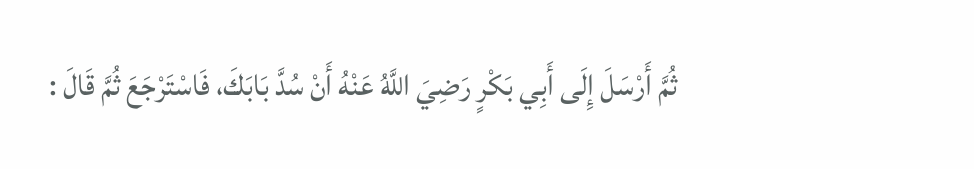ثُمَّ أَرْسَلَ إِلَى أَبِي بَكْرٍ رَضِيَ اللَّهُ عَنْهُ أَنْ سُدَّ بَابَكَ، فَاسْتَرْجَعَ ثُمَّ قَالَ :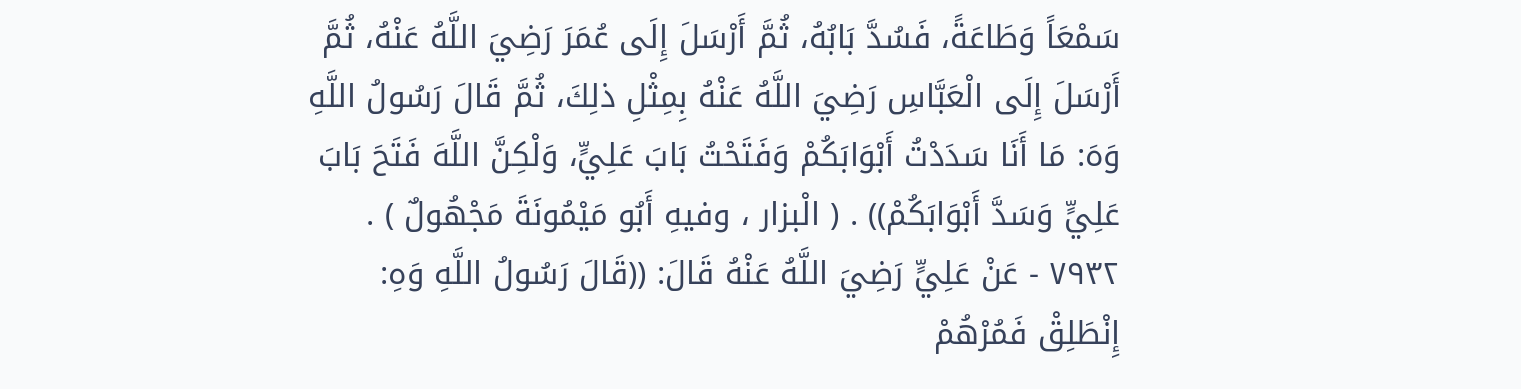سَمْعَاً وَطَاعَةً، فَسُدَّ بَابُهُ، ثُمَّ أَرْسَلَ إِلَى عُمَرَ رَضِيَ اللَّهُ عَنْهُ، ثُمَّ أَرْسَلَ إِلَى الْعَبَّاسِ رَضِيَ اللَّهُ عَنْهُ بِمِثْلِ ذلِكَ، ثُمَّ قَالَ رَسُولُ اللَّهِ وَهَ: مَا أَنَا سَدَدْتُ أَبْوَابَكُمْ وَفَتَحْتُ بَابَ عَلِيٍّ، وَلْكِنَّ اللَّهَ فَتَحَ بَابَ عَلِيٍّ وَسَدَّ أَبْوَابَكُمْ)) . ( الْبزار ، وفيهِ أَبُو مَيْمُونَةَ مَجْهُولٌ ) . ٧٩٣٢ - عَنْ عَلِيٍّ رَضِيَ اللَّهُ عَنْهُ قَالَ: ((قَالَ رَسُولُ اللَّهِ وَهِ: إِنْطَلِقْ فَمُرْهُمْ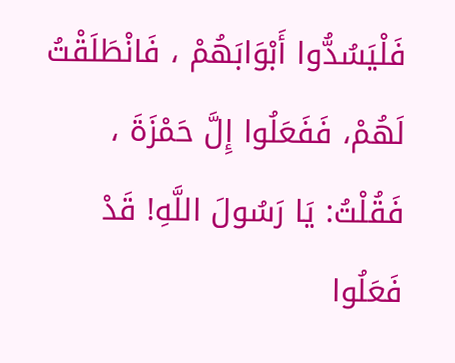فَلْيَسُدُّوا أَبْوَابَهُمْ ، فَانْطَلَقْتُ لَهُمْ، فَفَعَلُوا إِلَّ حَمْزَةَ ، فَقُلْتُ: يَا رَسُولَ اللَّهِ! قَدْ فَعَلُوا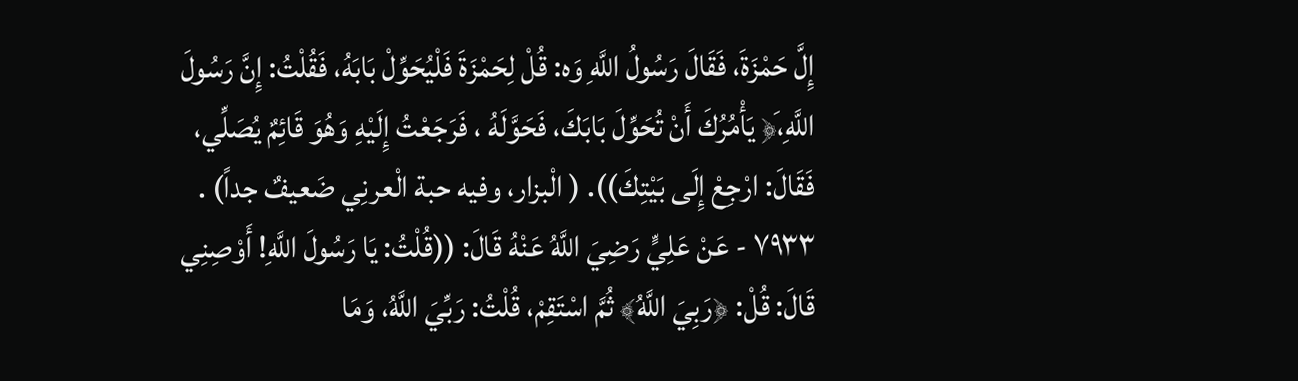إِلَّ حَمْزَةَ، فَقَالَ رَسُولُ اللَّهِ وَه: قُلْ لِحَمْزَةَ فَلْيُحَوِّلْ بَابَهُ، فَقُلْتُ: إِنَّ رَسُولَ اللَّهِ،َ﴿ يَأْمُرُكَ أَنْ تُحَوِّلَ بَابَكَ، فَحَوَّلَهُ ، فَرَجَعْتُ إِلَيْهِ وَهُوَ قَائِمٌ يُصَلِّي، فَقَالَ: ارْجِعْ إِلَى بَيْتِكَ)). ( الْبزار، وفيه حبة الْعرنِي ضَعيفٌ جداً) . ٧٩٣٣ - عَنْ عَلِيٍّ رَضِيَ اللَّهُ عَنْهُ قَالَ: ((قُلْتُ: يَا رَسُولَ اللَّهِ! أَوْصِنِي قَالَ: قُلْ: ﴿رَبِيَ اللَّهُ﴾ ثُمَّ اسْتَقِمْ، قُلْتُ: رَبِّيَ اللَّهُ، وَمَا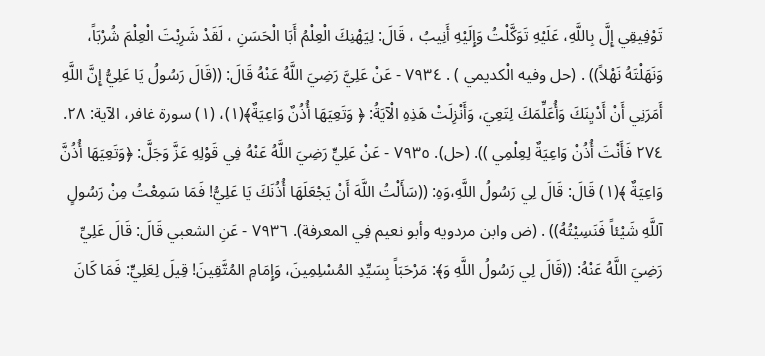تَوْفِيقِي إِلَّ بِاللَّهِ، عَلَيْهِ تَوَكَّلْتُ وَإِلَيْهِ أَنِيبُ ، قَالَ: لِيَهْنِكَ الْعِلْمُ أَبَا الْحَسَنِ ، لَقَدْ شَرِبْتَ الْعِلْمَ شُرْبَاً، وَنَهَلْتَهُ نَهْلاً)) . (حل وفيه الْكديمي ) . ٧٩٣٤ - عَنْ عَلِيَّ رَضِيَ اللَّهُ عَنْهُ قَالَ: ((قَالَ رَسُولُ يَا عَلِيُّ إِنَّ اللَّهِ أَمَرَنِي أَنْ أَدْيِنَكَ وَأُعَلِّمَكَ لِتَعِيَ، وَأَنْزِلَتْ هَذِهِ الْآيَةُ: ﴿ وَتَعِيَهَا أُذُنٌ وَاعِيَةٌ﴾(١)، (١) سورة غافر، الآية: ٢٨. ٢٧٤ فَأَنْتَ أُذُنْ وَاعِيَةٌ لِعِلْمِي )). (حل). ٧٩٣٥ - عَنْ عَلِيٍّ رَضِيَ اللَّهُ عَنْهُ فِي قَوْلِهِ عَزَّ وَجَلَّ: ﴿وَتَعِيَهَا أُذُنَّ وَاعِيَةٌ ﴾(١) قَالَ: قَالَ لِي رَسُولُ اللَّهِ،وَهِ: ((سَأَلْتُ اللَّهَ أَنْ يَجْعَلَهَا أُذُنَكَ يَا عَلِيُّ! فَمَا سَمِعْتُ مِنْ رَسُولٍ آللَّهِ شَيْئاً فَنَسِيْتُهُ)) . (ض وابن مردويه وأبو نعيم فِي المعرفة). ٧٩٣٦ - عَنِ الشعبي قَالَ: قَالَ عَلِيِّ رَضِيَ اللَّهُ عَنْهُ: ((قَالَ لِي رَسُولُ اللَّهِ وَ﴾: مَرْحَبَاً بِسَيِّدِ المُسْلِمِينَ، وَإِمَامِ المُتَّقِينَ! قِيلَ لِعَلِيٍّ: فَمَا كَانَ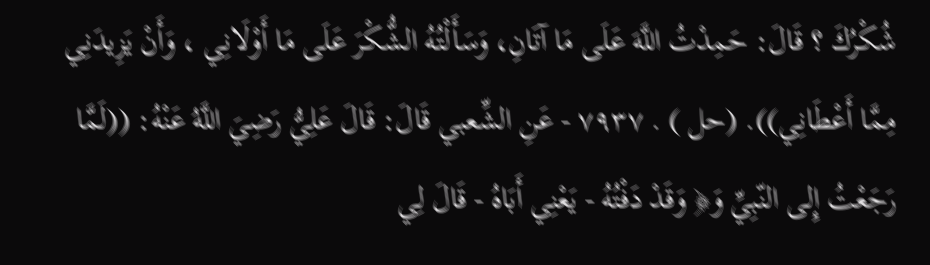شُكْرُكَ ؟ قَالَ: حَمِدْتُ اللَّهَ عَلَى مَا آتَانِ، وَسَأَلْتُهُ الشُّكْرَ عَلَى مَا أَوْلَانِي ، وَأَنْ يَزِيدَنِي مِمَّا أَعْطَانِي)). (حل ) . ٧٩٣٧ - عَنِ الشِّعبي قَالَ: قَالَ عَلِيُّ رَضِيَ اللَّهُ عَنْهُ: ((لَمَّا رَجَعْتُ إِلى النّبِيِّ وَ﴿ وَقَدْ دَفْتُهُ - يَعْنِي أَبَاهُ - قَالَ لِي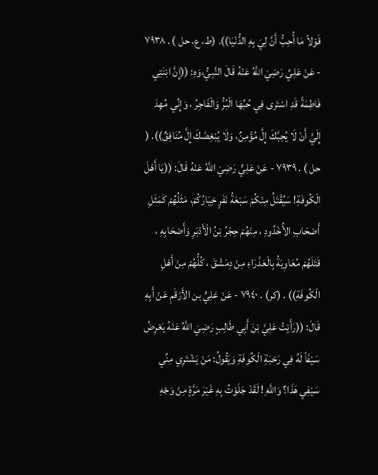قَوْلاً مَا أُحِبُّ أَنَّ لِيَ بِهِ الدُّنْيَا)). (ط، ع، حل ) . ٧٩٣٨ - عَنْ عَلِيِّ رَضِيَ اللَّهُ عَنْهُ قَالَ النَّبِيُّ،وَهِ: ((إِنَّ ابْنَتِي فَاطِمَةً قَدِ اسْتَرى فِي حُبِّهَا الْبُرُّ وَالْفَاجِرُ ، وَإِنِّي مُهِدَ إِلَيَّ أَنْ لَا يُحِبَّكَ إِلَّ مُؤْمِنٌ، وَلَا يُبْغِضَكَ إِلَّ مُنَافِقٌ)). ( حل ) . ٧٩٣٩ - عَنْ عَلِيٍّ رَضِيَ اللَّهُ عَنْهُ قَالَ: ((يَا أَهْلَ الْكُوفَةِ! سَيُقْتَلُ مِنْكُمْ سَبْعَةُ نَفَرٍ خِيَارُكُمْ، مَثَلُهُمْ كَمَثَلِ أَصْحَابِ الأُخْدُودِ ، مِنْهُمْ حِجْرُ بْنُ الْأَدْبَرِ وَأَصْحَابِهِ ، قَتَلَهُمْ مُعَاوِيَةُ بِالْعَذْرَاءِ مِنْ دِمَشْقَ ، كُلُّهُمْ مِنْ أَهْلِ الْكُوفَةِ)) . (كر) . ٧٩٤٠ - عَنْ عَلِيٍّ بن الأَرْقَمِ عَنْ أَبِهِ قَالَ: ((رَأَيْتُ عَلِيَّ بْنَ أَبِي طَالِبٍ رَضِيَ اللَّهُ عَنْهُ يَعْرِضُ سَيْفَاً لَهُ فِي رَحْبَةِ الْكُوفَةِ وَيَقُولُ: مَنْ يَشْتَرِي مِنِّي سَيْفِي هَذَا؟ وَاللَّهِ ! لَقَدْ جَلَوْتُ بِهِ غَيْرَ مَرَّةٍ مِنْ وَجْهِ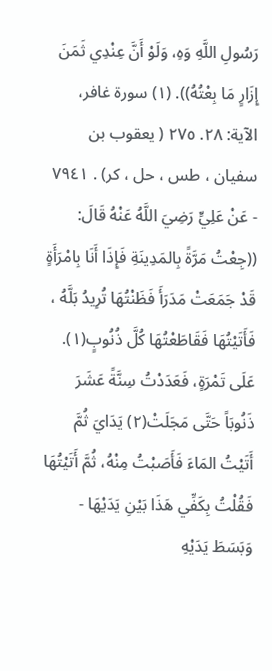رَسُولِ اللَّهِ وَهِ، وَلَوْ أَنَّ عِنْدِي ثَمَنَ إِزَارٍ مَا بِعْتُهُ)). (١) سورة غافر، الآية: ٢٨. ٢٧٥ ( يعقوب بن سفيان ، طس ، حل ، كر) . ٧٩٤١ - عَنْ عَلِيٍّ رَضِيَ اللَّهُ عَنْهُ قَالَ: ((جِعْتُ مَرَّةً بِالمَدِينَةِ فَإِذَا أَنَا بِامْرَأَةٍ قَدْ جَمَعَتْ مَدَرَأَ فَظَنْتُهَا تُرِيدُ بَلَّهُ ، فَأَتَيْتُهَا فَقَاطَعْتُهَا كُلَّ ذُنُوبٍ(١). عَلَى تَمْرَةٍ، فَعَدَدْتُ سِنَّةً عَشَرَ ذَنُوبَاً حَتَّى مَجَلَتْ(٢) يَدَايَ ثُمَّ أَتَيْتُ المَاءَ فَأَصَبْتُ مِنْهُ، ثُمَّ أَتَيْتُهَا فَقُلْتُ بِكَفِّي هَذَا بَيْنِ يَدَيْهَا - وَبَسَطَ يَدَيْهِ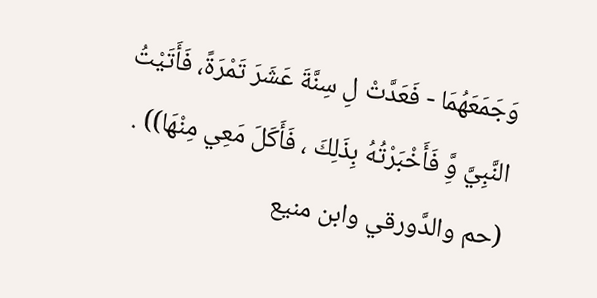وَجَمَعَهُمَا - فَعَدَّتْ لِ سِنَّةَ عَشَرَ تَمْرَةً، فَأَتَيْتُ النَّبِيَّ وَِّ فَأَخْبَرْتُهُ بِذَلِكَ ، فَأَكَلَ مَعِي مِنْهَا)) . (حم والدَّورقي وابن منيع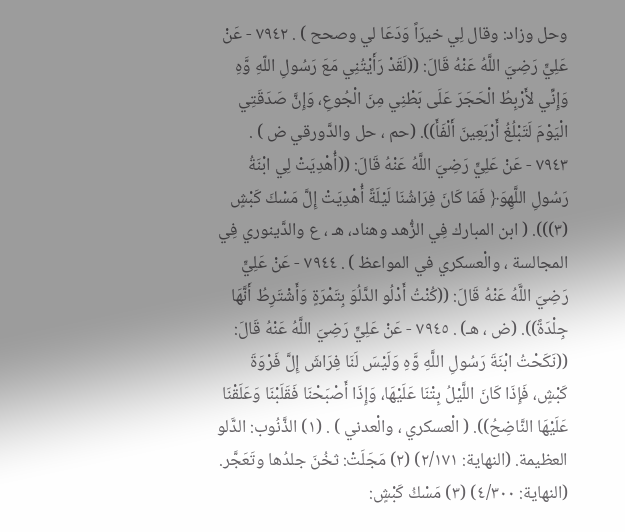وحل وزاد: وقال لِي خيرَاً وَدَعَا لي وصحح ) . ٧٩٤٢ - عَنْ عَلِيٍّ رَضِيَ اللَّهُ عَنْهُ قَالَ: ((لَقَدْ رَأَيْتُنِي مَعَ رَسُولِ اللّهِ وَّهِ وَإِنِّي لأَرْبِطُ الْحَجَرَ عَلَى بَطْنِي مِنَ الْجُوعِ، وَإِنَّ صَدَقَتِي الْيَوْمَ لَتَبْلُغُ أَرْبَعِينَ أَلْفَأَ)). (حم ، حل والدَّورقي ض ) . ٧٩٤٣ - عَنْ عَلِيٍّ رَضِيَ اللَّهُ عَنْهُ قَالَ: ((أُهْدِيَتْ لِي ابْنَةُ رَسُولِ اللَّهِوَ﴿ فَمَا كَانَ فِرَاشُنَا لَيْلَةً أُهْدِيَتْ إِلَّ مَسْكَ كَبْشٍ (٣))). ( ابن المبارك فِي الزُّهد وهناد، هـ ، ع والدَّينوري فِي المجالسة ، والْعسكري في المواعظ ) . ٧٩٤٤ - عَنْ عَلِيٍّ رَضِيَ اللَّهُ عَنْهُ قَالَ: ((كُنْتُ أَدْلُو الدَّلُوَ بِتَمْرَةٍ وَأَشْتَرِطُ أَنَّهَا جِلْدَةً)). (ض ، هـ) . ٧٩٤٥ - عَنْ عَلِيٍّ رَضِيَ اللَّهُ عَنْهُ قَالَ: ((نَكَحْتُ ابْنَةَ رَسُولِ اللَّهِ وَّهِ وَلَيْسَ لَنَا فِرَاشَ إِلَّ فَرْوَةَ كَبْشٍ، فَإِذَا كَانَ اللَّيْلُ بِتْنَا عَلَيْهَا، وَإِذَا أَصْبَحْنَا فَقَلَبْنَا وَعَلَقْنَا عَلَيْهَا النَّاضِحُ)). ( الْعسكري ، والْعدني ) . (١) الذَّنُوب: الدَّلو العظيمة. (النهاية: ٢/١٧١) (٢) مَجَلَتْ: ثخُنَ جلدُها وتَعَجَّر. (النهاية: ٤/٣٠٠) (٣) مَسْكُ كَبْشٍ: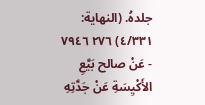جلدهُ. (النهاية: ٤/٣٣١) ٢٧٦ ٧٩٤٦ - عَنْ صالح بَيَّعِ الأَكْيِسَةِ عَنْ جَدَّتِهِ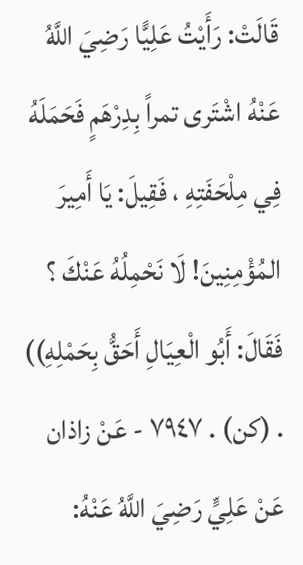قَالَتْ: رَأَيْتُ عَلِيًّا رَضِيَ اللَّهُ عَنْهُ اشْتَرى تمراً بِدِرْهَمٍ فَحَمَلَهُ فِي مِلْحَفَتِهِ ، فَقِيلَ: يَا أَمِيرَ المُؤْمِنِينَ! لَا نَحْمِلُهُ عَنْكَ ؟ فَقَالَ: أَبُو الْعِيَالِ أَحَقُّ بِحَمْلِهِ)) . (كن) . ٧٩٤٧ - عَنْ زاذان عَنْ عَلِيٍّ رَضِيَ اللَّهُ عَنْهُ: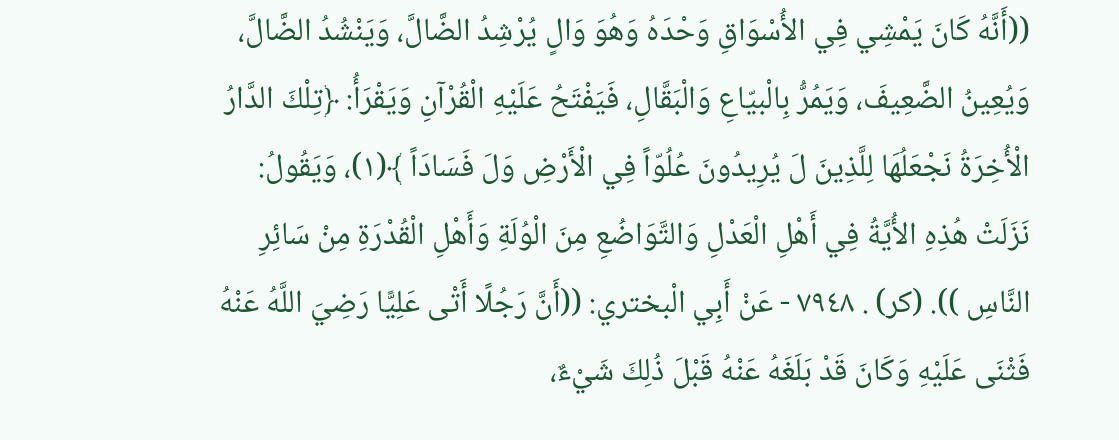((أَنَّهُ كَانَ يَمْشِي فِي الأُسْوَاقِ وَحْدَهُ وَهُوَ وَالٍ يُرْشِدُ الضَّالَّ، وَيَنْشُدُ الضَّالَّ، وَيُعِينُ الضَّعِيفَ، وَيَمُرُّ بِالْبيّاعِ وَالْبَقَّالِ، فَيَفْتَحُ عَلَيْهِ الْقُرْآنِ وَيَقْرَأُ: ﴿تِلْكَ الدَّارُ الْأُخِرَةُ نَجْعَلُهَا لِلَّذِينَ لَ يُرِيدُونَ عُلُوّاً فِي الْأَرْضِ وَلَ فَسَادَاً ﴾(١)، وَيَقُولُ: نَزَلَتْ هُذِهِ الأُيَّةُ فِي أَهْلِ الْعَدْلِ وَالتَّوَاضُعِ مِنَ الْوُلَةِ وَأَهْلِ الْقُدْرَةِ مِنْ سَائِرِ النَّاسِ )). (كر) . ٧٩٤٨ - عَنْ أَبِي الْبختري: ((أَنَّ رَجُلًا أَتْى عَلِيًّا رَضِيَ اللَّهُ عَنْهُ فَثْنَى عَلَيْهِ وَكَانَ قَدْ بَلَغَهُ عَنْهُ قَبْلَ ذُلِكَ شَيْءٌ،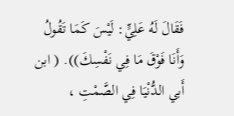فَقَالَ لَهُ عَلِيٍّ: لَيْسَ كَمَا تَقُولُ وَأَنَا فَوْقَ مَا فِي نَفْسِكَ)). ( ابن أَبي الدُّنْيَا فِي الصَّمْتِ ،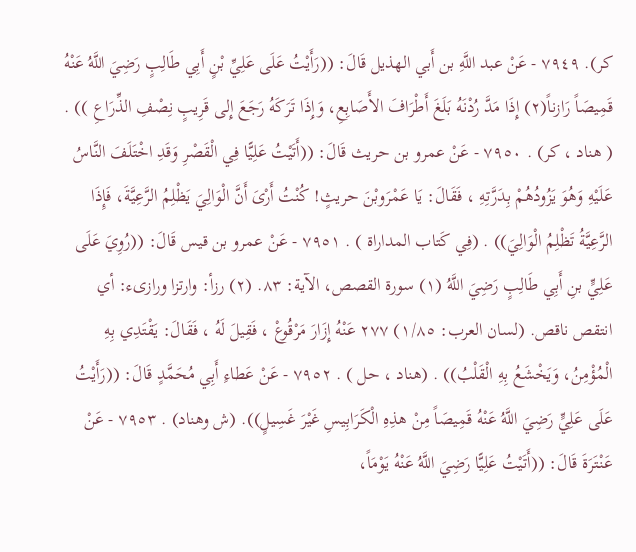كر). ٧٩٤٩ - عَنْ عبد اللَّهِ بن أَبي الهذيل قَالَ: ((رَأَيْتُ عَلَى عَلِيِّ بْنٍ أَبِي طَالِبٍ رَضِيَ اللَّهُ عَنْهُ قَمِيصَاً رَازناً(٢) إِذَا مَدَّ رُدْنَهُ بَلَغَ أَطْرَافَ الأَصَابِعِ، وَإِذَا تَرَكَهُ رَجَعَ إِلى قَرِيبٍ نِصْفِ الذِّرَاعِ )) . ( هناد ، كر) . ٧٩٥٠ - عَنْ عمرو بن حريث قَالَ: ((أَتَيْتُ عَلِيًّا فِي الْقَصْرِ وَقَدِ اخْتَلَفَ النَّاسُ عَلَيْهِ وَهُوَ يَزُودُهُمْ بِدَرَّتِهِ ، فَقَالَ: يَا عَمْرَوبْنَ حريثٍ! كُنْتُ أَرْىَ أَنَّ الْوَالِيَ يَظْلِمُ الرَّعِيَّةَ، فَإِذَا الرَّعِيَّةُ تَظْلِمُ الْوَالِيَ)) . (فِي كَتاب المداراة ) . ٧٩٥١ - عَنْ عمرو بن قيس قَالَ: ((رُوِيَ عَلَى عَلِيٍّ بنِ أَبِي طَالِبٍ رَضِيَ اللَّهُ (١) سورة القصص، الآية: ٨٣. (٢) رزأ: وارتزا ورازىء: أي انتقص ناقص. (لسان العرب: ١/٨٥) ٢٧٧ عَنْهُ إِزَارَ مَرْقُوعْ ، فَقِيلَ لَهُ ، فَقَالَ: يَقْتَدِي بِهِ الْمُؤْمِنُ، وَيَخْشَعُ بِهِ الْقَلْبُ)) . (هناد ، حل ) . ٧٩٥٢ - عَنْ عَطاءِ أَبِي مُحَمَّدٍ قَالَ: ((رَأَيْتُ عَلَى عَلِيٍّ رَضِيَ اللَّهُ عَنْهُ قَمِيصَاً مِنْ هذِهِ الْكَرَابِيسِ غَيْرَ غَسِيلٍ)). (ش وهناد) . ٧٩٥٣ - عَنْ عَنْتَرَةَ قَالَ: ((أَتَيْتُ عَلِيًّا رَضِيَ اللَّهُ عَنْهُ يَوْمَاً،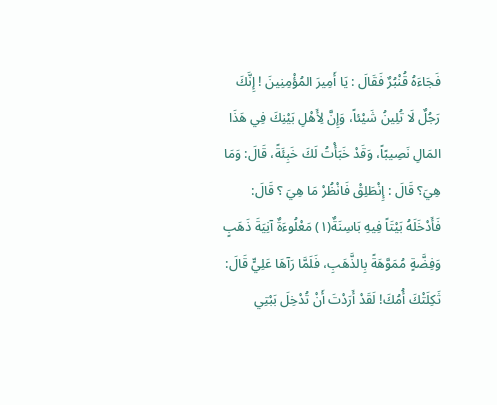فَجَاءَهُ قُنْبُرٌ فَقَالَ : يَا أَمِيرَ المُؤْمِنِينَ ! إِنَّكَ رَجُلٌ لَا تُلِينُ شَيْئاً، وَإِنَّ لِأَهْلِ بَيْنِكَ فِي هَذَا المَالِ نَصِيبًاً، وَقَدْ خَبَأْتُ لَكَ خَبِئَةً، قَالَ: وَمَا هِيَ؟ قَالَ : إِنْطَلِقْ فَانْظُرْ مَا هِيَ ؟ قَالَ: فَأَدْخَلَهُ بَيْتَاً فِيهِ بَاسِنَةٌ(١) مَعْلُوءَةٌ آنِيَةَ ذَهَبٍ وَفِضَّةٍ مُمَوَّهَةً بِالذَّهَبِ، فَلَمَّا رَآهَا عَلِيٍّ قَالَ: ثَكِلَتْكَ أُمُكَ! لَقَدْ أَرَدْتَ أَنْ تُدْخِلَ بَبْتِي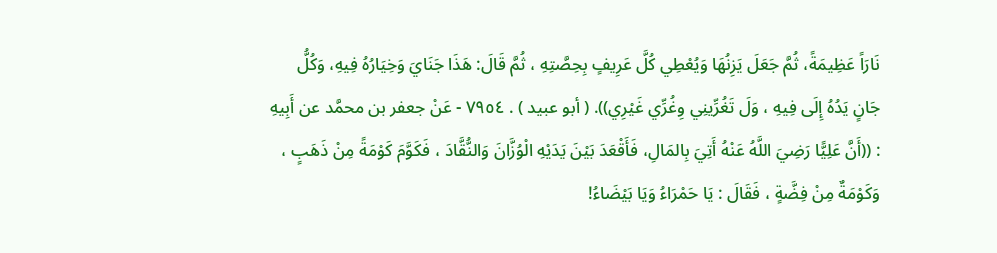نَارَاً عَظِيمَةً، ثُمَّ جَعَلَ يَزِنُهَا وَيُعْطِي كُلَّ عَرِيفٍ بِحِصَّتِهِ ، ثُمَّ قَالَ: هَذَا جَنَايَ وَخِيَارُهُ فِيهِ، وَكُلُّ جَانٍ يَدُهُ إِلَى فِيهِ ، وَلَ تَغُرِّينِي وِغُرِّي غَيْرِي)). ( أبو عبيد ) . ٧٩٥٤ - عَنْ جعفر بن محمَّد عن أَبِيهِ : ((أَنَّ عَلِيًّا رَضِيَ اللَّهُ عَنْهُ أَتِيَ بِالمَالِ، فَأَقْعَدَ بَيْنَ يَدَيْهِ الْوُزَّانَ وَالنُّقَّادَ ، فَكَوَّمَ كَوْمَةً مِنْ ذَهَبٍ ، وَكَوْمَةٌ مِنْ فِضَّةٍ ، فَقَالَ : يَا حَمْرَاءُ وَيَا بَيْضَاءُ!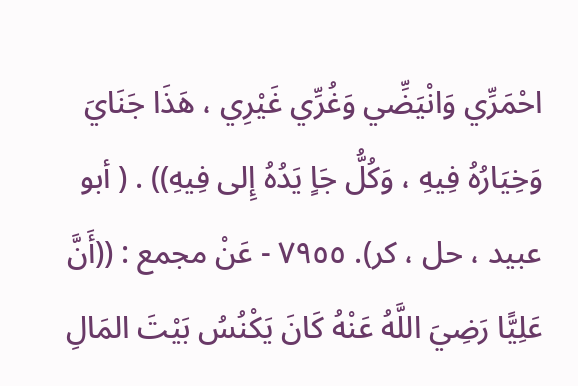احْمَرِّي وَانْيَضِّي وَغُرِّي غَيْرِي ، هَذَا جَنَايَ وَخِيَارُهُ فِيهِ ، وَكُلُّ جَاٍ يَدُهُ إِلی فِيهِ)) . ( أبو عبيد ، حل ، كر). ٧٩٥٥ - عَنْ مجمع : ((أَنَّ عَلِيًّا رَضِيَ اللَّهُ عَنْهُ كَانَ يَكْنُسُ بَيْتَ المَالِ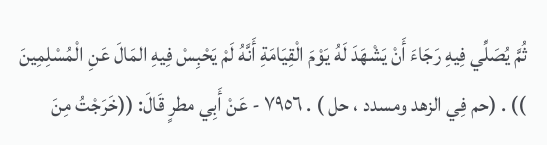ثُمَّ يُصَلِّي فِيهِ رَجَاءَ أَنْ يَشْهَدَ لَهُ يَوْمَ الْقِيَامَةِ أَنَّهُ لَمْ يَحْبِسْ فِيهِ المَالَ عَنِ الْمُسْلِمِينَ )) . (حم فِي الزهد ومسدد ، حل ) . ٧٩٥٦ - عَنْ أَبِي مطرٍ قَالَ: ((خَرَجْتُ مِنَ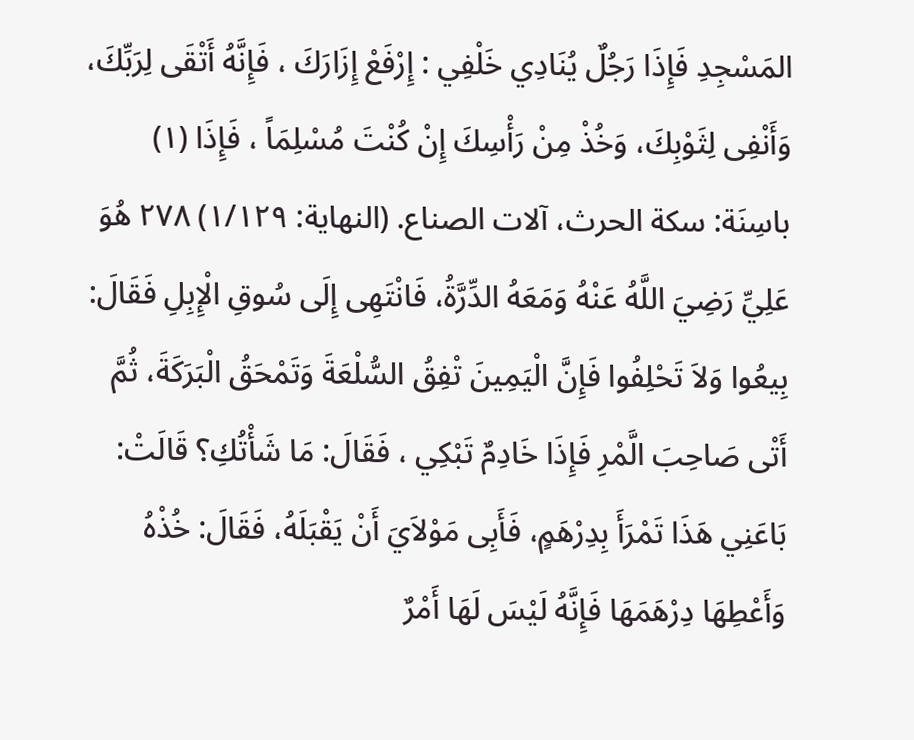المَسْجِدِ فَإِذَا رَجُلٌ يُنَادِي خَلْفِي : إِرْفَعْ إِزَارَكَ ، فَإِنَّهُ أَتْقَى لِرَبِّكَ، وَأَنْفِى لِثَوْبِكَ، وَخُذْ مِنْ رَأْسِكَ إِنْ كُنْتَ مُسْلِمَاً ، فَإِذَا (١) باسِنَة: سكة الحرث، آلات الصناع. (النهاية: ١/١٢٩) ٢٧٨ هُوَ عَلِيِّ رَضِيَ اللَّهُ عَنْهُ وَمَعَهُ الدِّرَّةُ، فَانْتَهِى إِلَى سُوقِ الْإِبِلِ فَقَالَ: بِيعُوا وَلاَ تَحْلِفُوا فَإِنَّ الْيَمِينَ تْفِقُ السُّلْعَةَ وَتَمْحَقُ الْبَرَكَةَ، ثُمَّ أَتْى صَاحِبَ الَّمْرِ فَإِذَا خَادِمٌ تَبْكِي ، فَقَالَ: مَا شَأْتُكِ؟ قَالَتْ: بَاعَنِي هَذَا تَمْرَأَ بِدِرْهَمٍ، فَأَبِى مَوْلاَيَ أَنْ يَقْبَلَهُ، فَقَالَ: خُذْهُ وَأَعْطِهَا دِرْهَمَهَا فَإِنَّهُ لَيْسَ لَهَا أَمْرٌ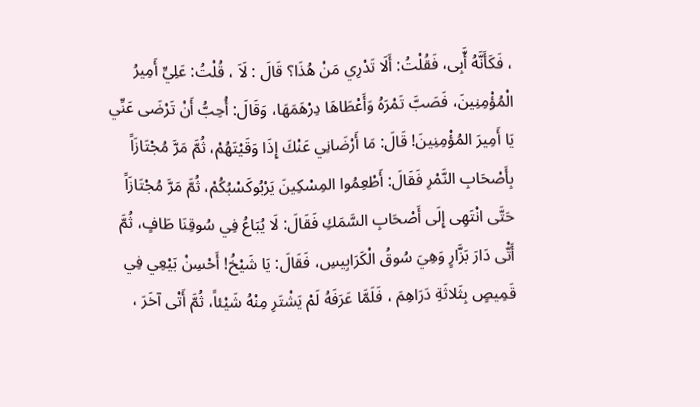، فَكَأَنَّهُ أَّبِى، فَقُلْتُ: أَلَا تَدْرِي مَنْ هُذَا؟ قَالَ : لَاَ ، قُلْتُ: عَلِيِّ أَمِيرُ الْمُؤْمِنِينَ، فَصَبَّ تَمْرَهُ وَأَعْطَاهَا دِرْهَمَهَا، وَقَالَ: أُحِبُّ أَنْ تَرْضَى عَنِّي يَا أَمِيرَ المُؤْمِنِينَ! قَالَ: مَا أَرْضَانِي عَنْكَ إِذَا وَقَيْتَهُمْ، ثُمَّ مَرَّ مُجْتَازَاً بِأَصْحَابِ النَّمْرِ فَقَالَ: أَطْعِمُوا المِسْكِينَ يَرْبُوكَسْبُكُمْ، ثُمَّ مَرَّ مُجْتَازَاً حَتَّى انْتَهِى إِلَى أَصْحَابِ السَّمَكِ فَقَالَ: لَا يُبَاعُ فِي سُوقِنَا طَافٍ، ثُمَّ أَتّْى دَارَ بَزَّارٍ وَهِيَ سُوقُ الْكَرَابِيسِ، فَقَالَ: يَا شَيْخُ! أَحْسِنْ بَيْعِي فِي قَمِيصٍ بِثَلاثَةِ دَرَاهِمَ ، فَلَمَّا عَرَفَهُ لَمْ يَشْتَرِ مِنْهُ شَيْئاً، ثُمَّ أَتْى آخَرَ ،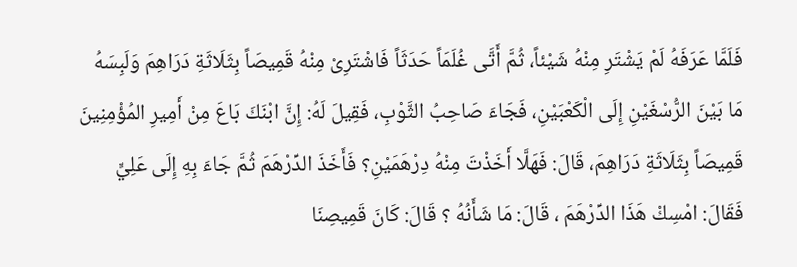فَلَمَّا عَرَفَهُ لَمْ يَشْتَرِ مِنْهُ شَيْئاً، ثُمَّ أَتَّى غُلَمَاً حَدَثَاً فَاشْتَرِىْ مِنْهُ قَمِيصَاً بِثَلَاثَةِ دَرَاهِمَ وَلَبِسَهُ مَا بَيْنَ الرُّسْغَيْنِ إِلَى الْكَعْبَيْنِ، فَجَاءَ صَاحِبُ الثَّوْبِ، فَقِيلَ لَهُ: إِنَّ ابْنَكَ بَاعَ مِنْ أَمِيرِ المُؤْمِنِينَ قَمِيصَاً بِثَلَاثَةِ دَرَاهِمَ، قَالَ: فَهَلَّا أَخَذْتَ مِنْهُ دِرْهَمَيْنِ؟ فَأَخَذَ الدِّرْهَمَ ثُمَّ جَاءَ بِهِ إِلَى عَلِيٍّ فَقَالَ: امْسِكْ هَذَا الدِّرْهَمَ ، قَالَ: مَا شَأَنُهُ ؟ قَالَ: كَانَ قَمِيصِنَا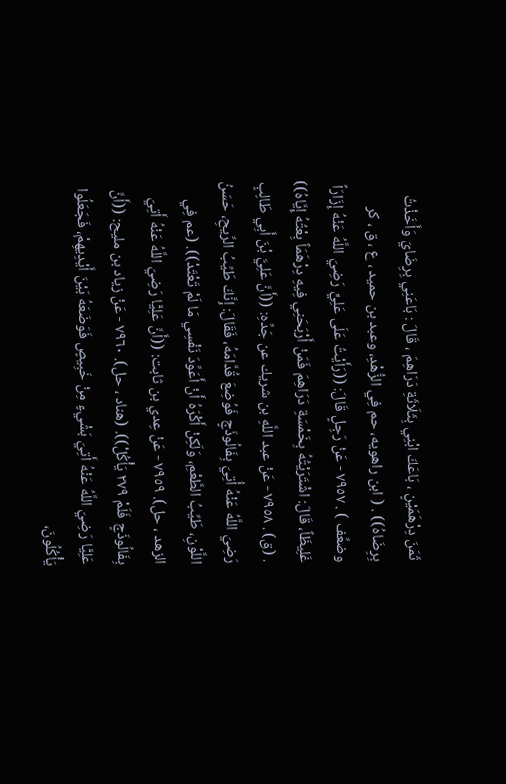ثَمَنَ دِرْهَمَيْنٍ ، بَاعَكَ ابْنِي بِثَلَاثَةِ دَرَاهِمَ ، قَالَ : بَاعَنِي بِرِضَايَ وَأَخَذْتُ بِرِضَاهُ)) . ( ابن راهويه، حم فِي الزُّهْدِ، وعبد بن حميد ، ع ، ق ، كر وضعِّف ) . ٧٩٥٧ - عَنْ رَجِلٍ قَالَ: ((رَأَيْتُ عَلَى عَلِيٍّ رَضِيَ اللَّهُ عَنْهُ إِزَارَاً غَلِيظَاً، قَالَ: اشْتَرَيْتُهُ بِخَمْسَةِ دَرَاهِمَ فَمَنْ أَرْبَحَنِي فِيهِ دِرْهَمَاً بِعْتُهُ إِيَّاهُ)) . (ق) . ٧٩٥٨ - عَنْ عبد اللَّهِ بن شريك عن جَدِّهِ: ((أَنَّ عَلِيَّ بْنَ أَبِي طَالِبٍ رَضِيَ اللَّهُ عَنْهُ أُتِيَ بِفَالُوذَجٍ فَوُضِعَ قُدَّامَهُ، فَقَالَ: إِنَّكَ طَيِّبُ الرِّيحِ، حَسَنُ اللَّوْنِ، طَيِّبُ الطَّعْمِ، وَلَكِنْ أَكْرَهُ أَنْ أَعَوِّدَ نَفْسِي مَا لَمْ تَعْتَدْ)). (عم فِي الزهد ، حل). ٧٩٥٩ - عَنْ عِدي بن ثابت: ((أَنَّ عَلِيًّا رَضِيَ اللَّهُ عَنْهُ أَتِيَ بِفَالُوذَجٍ فَلَمْ ٢٧٩ يَأْكُلْ)). (هناد ، حل). ٧٩٦٠ - عَنْ زياد بن مليح: ((أَنَّ عَلِيًّا رَضِيَ اللَّهُ عَنْهُ أَتِيَ بَشْيءٍ مِنْ خَبِيصٍ فَوَضَعَهُ بَيْنَ أَيْدِيهِمْ، فَجَعَلُوا يَأْكُلُونَ،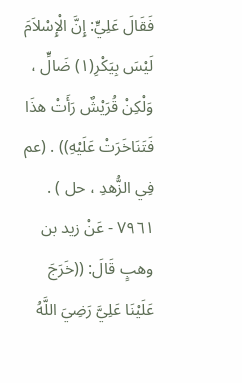فَقَالَ عَلِيٍّ: إِنَّ الْإِسْلاَمَ لَيْسَ بِيَكْرِ(١) ضَالٍّ ، وَلْكِنْ قُرَيْشٌ رَأَتْ هذَا فَتَنَاخَرَتْ عَلَيْهِ)) . (عم فِي الزُّهدِ ، حل ) . ٧٩٦١ - عَنْ زيد بن وهبٍ قَالَ: ((خَرَجَ عَلَيْنَا عَلِيَّ رَضِيَ اللَّهُ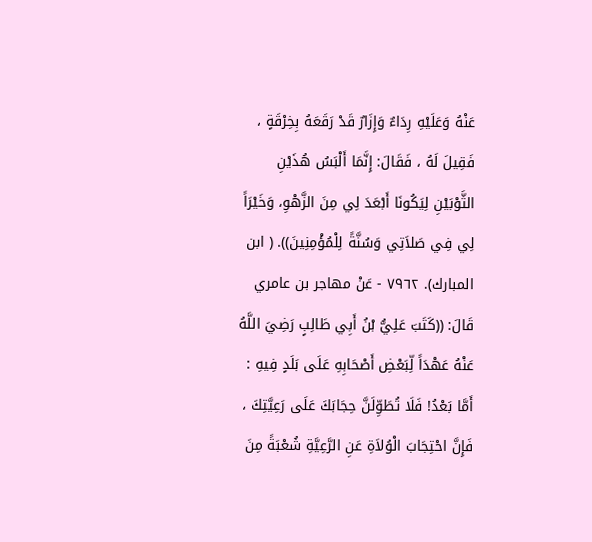عَنْهُ وَعَلَيْهِ رِدَاءٌ وَإِزَارٌ قَدْ رَقَعَهُ بِخِرْقَةٍ ، فَقِيلَ لَهُ ، فَقَالَ: إِنَّمَا أَلْبَسُ هُذَيْنِ الثَّوْبَيْنِ لِيَكُونَا أَبْعَدَ لِي مِنَ الزَّهْوِ، وَخَيْرَاً لِي فِي صَلاَتِي وَسُنَّةً لِلْمُؤْمِنِينَ)). ( ابن المبارك). ٧٩٦٢ - عَنْ مهاجر بن عامري قَالَ: ((كَتَبَ عَلِيُّ بْنُ أَبِي طَالِبٍ رَضِيَ اللَّهُ عَنْهُ عَهْدَاً لِّبَعْضِ أَصْحَابِهِ عَلَى بَلَدٍ فِيهِ : أَمَّا بَعْدُ! فَلَا تُطَوِّلَنَّ حِجَابَكَ عَلَى رَعِيَّتِكَ ، فَإِنَّ احْتِجَابَ الْوُلاَةِ عَنِ الرَّعِيَّةِ شُعْبَةً مِنَ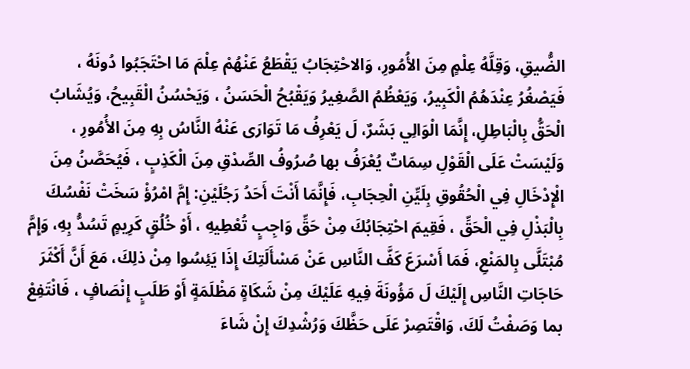الضُّيقِ، وَقِلَّهُ عِلْمٍ مِنَ الأُمُورِ، وَالاحْتِجَابُ يَقْطَعُ عَنْهُمْ عِلْمَ مَا احْتَجَبُوا دُونَهُ ، فَيَصْغُرُ عِنْدَهُمُ الْكَبِيرُ، وَيَعْظُمُ الصَّغِيرُ وَيَقْبُحُ الْحَسَنُ ، وَيَحْسُنُ الْقَبِيحُ، وَيُشَابُ الْحَقُّ بِالْبَاطِلِ، إِنَّمَا الْوَالِي بَشَرٌ، لَ يَعْرِفُ مَا تَوَارَى عَنْهُ النَّاسُ بِهِ مِنَ الأُمُورِ ، وَلَيْسَتْ عَلَى الْقَوْلِ سِمَاتٌ يُعْرَفُ بها صُرُوفُ الصِّدْقِ مِنَ الْكَذِبٍ ، فَيُحَصَّنُ مِنَ الْإِدْخَالِ فِي الْحُقُوقِ بِلَيِّنِ الْحِجَابِ، فَإِنَّمَا أَنْتَ أَحَدُ رَجُلَيْنِ: إِمَّ امْرُؤْ سَخَتْ نَفْسُكَ بِالْبَذْلِ فِي الْحَقِّ ، فَقِيمَ احْتِجَابُكَ مِنْ حَقِّ وَاجِبٍ تُعْطِيهِ ، أَوْ خُلُقٍ كَرِيمٍ تَسُدُّ بِهِ، وَإِمَّ مُبْتَلَّى بِالمَنْعِ، فَمَا أَسْرَعَ كَفَّ النَّاسِ عَنْ مَسْأَلَتِكَ إِذَا يَئِسُوا مِنْ ذلِكَ، مَعَ أَنَّ أَكْثَرَ حَاجَاتِ النَّاسِ إِلَيْكَ لَ مَؤُونَةَ فِيهِ عَلَيْكَ مِنْ شَكَاةٍ مَظْلَمَةٍ أَوْ طَلَبٍ إِنْصَافٍ ، فَانْتَفِعْ بما وَصَفْتُ لَكَ، وَاقْتَصِرْ عَلَى حَظَّكَ وَرُشْدِكَ إِنْ شَاءَ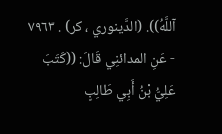آللَّهُ)). (الدَّينوري ، كر) . ٧٩٦٣ - عَنِ المدائنِي قَالَ: ((كَتَبَ عَلِيُّ بْنُ أَبِي طَالِبٍ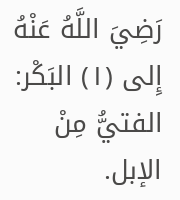رَضِيَ اللَّهُ عَنْهُ إِلى (١) البَكْر: الفتيُّ مِنْ الإبل.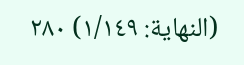(النهاية: ١/١٤٩) ٢٨٠